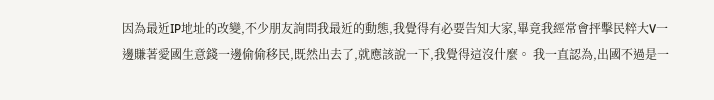因為最近IP地址的改變,不少朋友詢問我最近的動態,我覺得有必要告知大家,畢竟我經常會抨擊民粹大V一邊賺著愛國生意錢一邊偷偷移民,既然出去了,就應該說一下,我覺得這沒什麼。 我一直認為,出國不過是一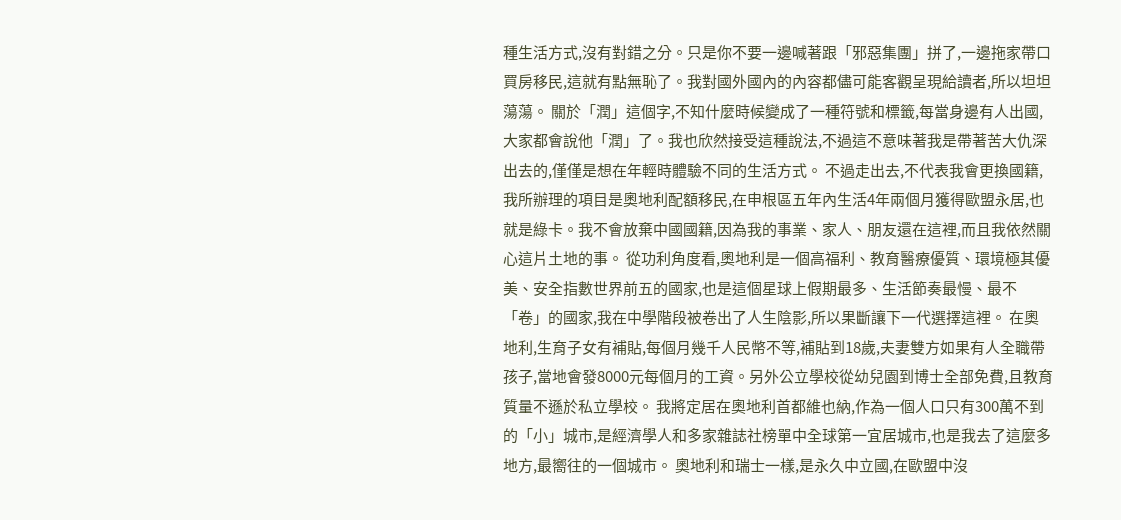種生活方式,沒有對錯之分。只是你不要一邊喊著跟「邪惡集團」拼了,一邊拖家帶口買房移民,這就有點無恥了。我對國外國內的內容都儘可能客觀呈現給讀者,所以坦坦蕩蕩。 關於「潤」這個字,不知什麼時候變成了一種符號和標籤,每當身邊有人出國,大家都會說他「潤」了。我也欣然接受這種說法,不過這不意味著我是帶著苦大仇深出去的,僅僅是想在年輕時體驗不同的生活方式。 不過走出去,不代表我會更換國籍,我所辦理的項目是奧地利配額移民,在申根區五年內生活4年兩個月獲得歐盟永居,也就是綠卡。我不會放棄中國國籍,因為我的事業、家人、朋友還在這裡,而且我依然關心這片土地的事。 從功利角度看,奧地利是一個高福利、教育醫療優質、環境極其優美、安全指數世界前五的國家,也是這個星球上假期最多、生活節奏最慢、最不「卷」的國家,我在中學階段被卷出了人生陰影,所以果斷讓下一代選擇這裡。 在奧地利,生育子女有補貼,每個月幾千人民幣不等,補貼到18歲,夫妻雙方如果有人全職帶孩子,當地會發8000元每個月的工資。另外公立學校從幼兒園到博士全部免費,且教育質量不遜於私立學校。 我將定居在奧地利首都維也納,作為一個人口只有300萬不到的「小」城市,是經濟學人和多家雜誌社榜單中全球第一宜居城市,也是我去了這麼多地方,最嚮往的一個城市。 奧地利和瑞士一樣,是永久中立國,在歐盟中沒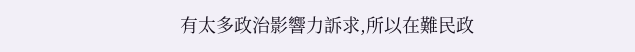有太多政治影響力訴求,所以在難民政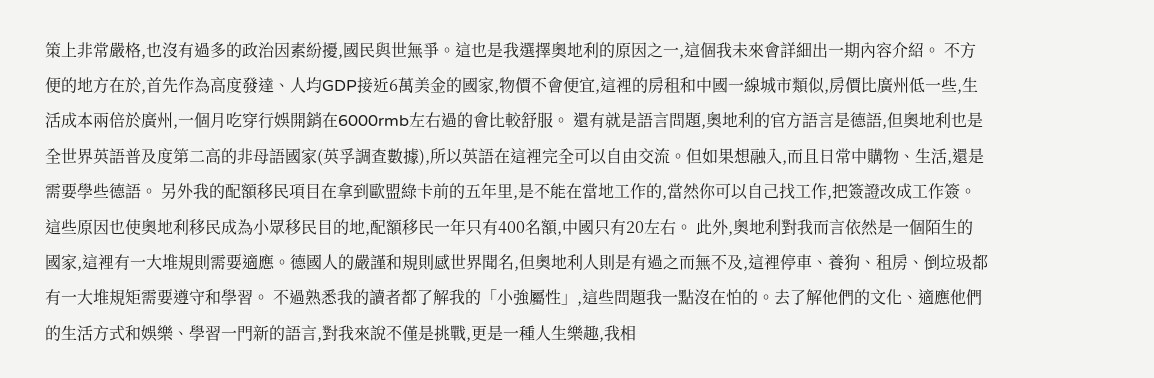策上非常嚴格,也沒有過多的政治因素紛擾,國民與世無爭。這也是我選擇奧地利的原因之一,這個我未來會詳細出一期內容介紹。 不方便的地方在於,首先作為高度發達、人均GDP接近6萬美金的國家,物價不會便宜,這裡的房租和中國一線城市類似,房價比廣州低一些,生活成本兩倍於廣州,一個月吃穿行娛開銷在6000rmb左右過的會比較舒服。 還有就是語言問題,奧地利的官方語言是德語,但奧地利也是全世界英語普及度第二高的非母語國家(英孚調查數據),所以英語在這裡完全可以自由交流。但如果想融入,而且日常中購物、生活,還是需要學些德語。 另外我的配額移民項目在拿到歐盟綠卡前的五年里,是不能在當地工作的,當然你可以自己找工作,把簽證改成工作簽。這些原因也使奧地利移民成為小眾移民目的地,配額移民一年只有400名額,中國只有20左右。 此外,奧地利對我而言依然是一個陌生的國家,這裡有一大堆規則需要適應。德國人的嚴謹和規則感世界聞名,但奧地利人則是有過之而無不及,這裡停車、養狗、租房、倒垃圾都有一大堆規矩需要遵守和學習。 不過熟悉我的讀者都了解我的「小強屬性」,這些問題我一點沒在怕的。去了解他們的文化、適應他們的生活方式和娛樂、學習一門新的語言,對我來說不僅是挑戰,更是一種人生樂趣,我相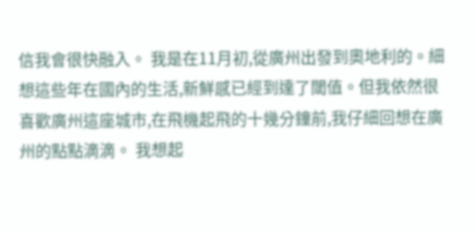信我會很快融入。 我是在11月初,從廣州出發到奧地利的。細想這些年在國內的生活,新鮮感已經到達了閾值。但我依然很喜歡廣州這座城市,在飛機起飛的十幾分鐘前,我仔細回想在廣州的點點滴滴。 我想起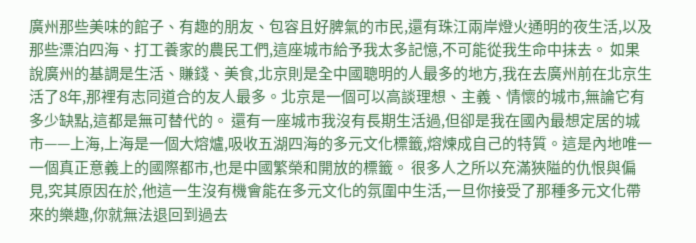廣州那些美味的館子、有趣的朋友、包容且好脾氣的市民,還有珠江兩岸燈火通明的夜生活,以及那些漂泊四海、打工養家的農民工們,這座城市給予我太多記憶,不可能從我生命中抹去。 如果說廣州的基調是生活、賺錢、美食,北京則是全中國聰明的人最多的地方,我在去廣州前在北京生活了8年,那裡有志同道合的友人最多。北京是一個可以高談理想、主義、情懷的城市,無論它有多少缺點,這都是無可替代的。 還有一座城市我沒有長期生活過,但卻是我在國內最想定居的城市——上海,上海是一個大熔爐,吸收五湖四海的多元文化標籤,熔煉成自己的特質。這是內地唯一一個真正意義上的國際都市,也是中國繁榮和開放的標籤。 很多人之所以充滿狹隘的仇恨與偏見,究其原因在於,他這一生沒有機會能在多元文化的氛圍中生活,一旦你接受了那種多元文化帶來的樂趣,你就無法退回到過去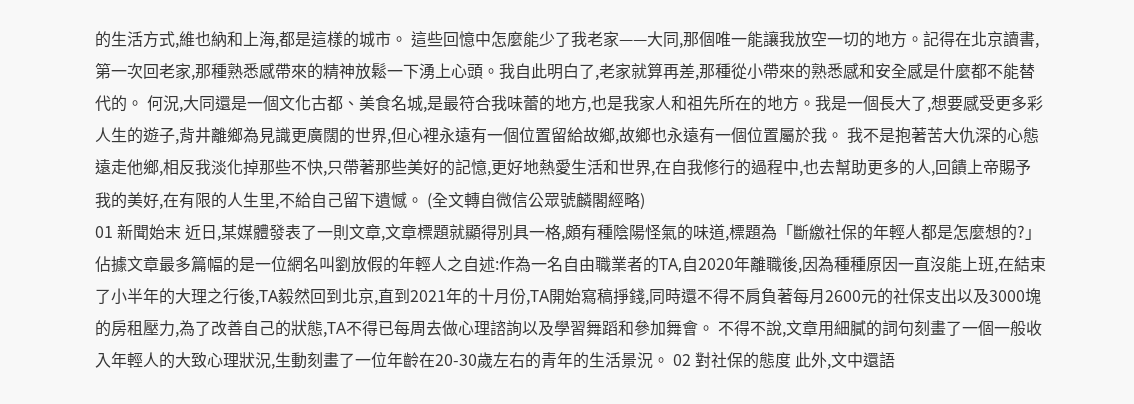的生活方式,維也納和上海,都是這樣的城市。 這些回憶中怎麼能少了我老家——大同,那個唯一能讓我放空一切的地方。記得在北京讀書,第一次回老家,那種熟悉感帶來的精神放鬆一下湧上心頭。我自此明白了,老家就算再差,那種從小帶來的熟悉感和安全感是什麼都不能替代的。 何況,大同還是一個文化古都、美食名城,是最符合我味蕾的地方,也是我家人和祖先所在的地方。我是一個長大了,想要感受更多彩人生的遊子,背井離鄉為見識更廣闊的世界,但心裡永遠有一個位置留給故鄉,故鄉也永遠有一個位置屬於我。 我不是抱著苦大仇深的心態遠走他鄉,相反我淡化掉那些不快,只帶著那些美好的記憶,更好地熱愛生活和世界,在自我修行的過程中,也去幫助更多的人,回饋上帝賜予我的美好,在有限的人生里,不給自己留下遺憾。 (全文轉自微信公眾號麟閣經略)
01 新聞始末 近日,某媒體發表了一則文章,文章標題就顯得別具一格,頗有種陰陽怪氣的味道,標題為「斷繳社保的年輕人都是怎麼想的?」 佔據文章最多篇幅的是一位網名叫劉放假的年輕人之自述:作為一名自由職業者的TA,自2020年離職後,因為種種原因一直沒能上班,在結束了小半年的大理之行後,TA毅然回到北京,直到2021年的十月份,TA開始寫稿掙錢,同時還不得不肩負著每月2600元的社保支出以及3000塊的房租壓力,為了改善自己的狀態,TA不得已每周去做心理諮詢以及學習舞蹈和參加舞會。 不得不說,文章用細膩的詞句刻畫了一個一般收入年輕人的大致心理狀況,生動刻畫了一位年齡在20-30歲左右的青年的生活景況。 02 對社保的態度 此外,文中還語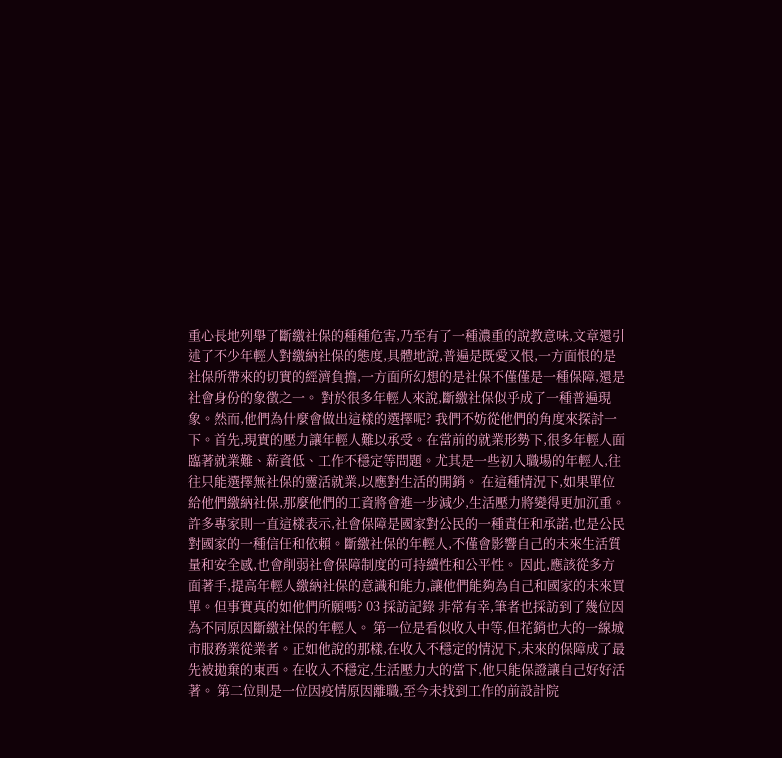重心長地列舉了斷繳社保的種種危害,乃至有了一種濃重的說教意味,文章還引述了不少年輕人對繳納社保的態度,具體地說,普遍是既愛又恨,一方面恨的是社保所帶來的切實的經濟負擔,一方面所幻想的是社保不僅僅是一種保障,還是社會身份的象徵之一。 對於很多年輕人來說,斷繳社保似乎成了一種普遍現象。然而,他們為什麼會做出這樣的選擇呢? 我們不妨從他們的角度來探討一下。首先,現實的壓力讓年輕人難以承受。在當前的就業形勢下,很多年輕人面臨著就業難、薪資低、工作不穩定等問題。尤其是一些初入職場的年輕人,往往只能選擇無社保的靈活就業,以應對生活的開銷。 在這種情況下,如果單位給他們繳納社保,那麼他們的工資將會進一步減少,生活壓力將變得更加沉重。 許多專家則一直這樣表示,社會保障是國家對公民的一種責任和承諾,也是公民對國家的一種信任和依賴。斷繳社保的年輕人,不僅會影響自己的未來生活質量和安全感,也會削弱社會保障制度的可持續性和公平性。 因此,應該從多方面著手,提高年輕人繳納社保的意識和能力,讓他們能夠為自己和國家的未來買單。但事實真的如他們所願嗎? 03 採訪記錄 非常有幸,筆者也採訪到了幾位因為不同原因斷繳社保的年輕人。 第一位是看似收入中等,但花銷也大的一線城市服務業從業者。正如他說的那樣,在收入不穩定的情況下,未來的保障成了最先被拋棄的東西。在收入不穩定,生活壓力大的當下,他只能保證讓自己好好活著。 第二位則是一位因疫情原因離職,至今未找到工作的前設計院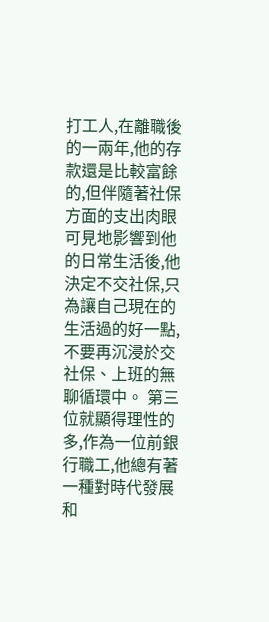打工人,在離職後的一兩年,他的存款還是比較富餘的,但伴隨著社保方面的支出肉眼可見地影響到他的日常生活後,他決定不交社保,只為讓自己現在的生活過的好一點,不要再沉浸於交社保、上班的無聊循環中。 第三位就顯得理性的多,作為一位前銀行職工,他總有著一種對時代發展和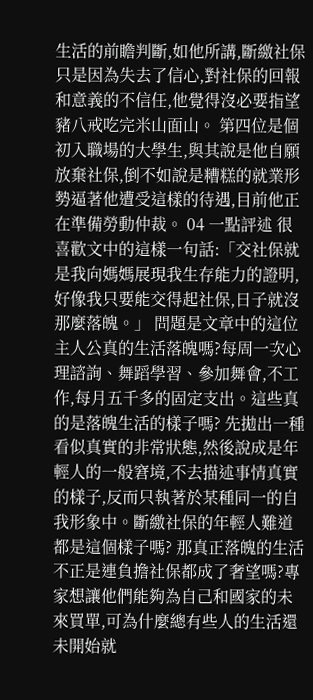生活的前瞻判斷,如他所講,斷繳社保只是因為失去了信心,對社保的回報和意義的不信任,他覺得沒必要指望豬八戒吃完米山面山。 第四位是個初入職場的大學生,與其說是他自願放棄社保,倒不如說是糟糕的就業形勢逼著他遭受這樣的待遇,目前他正在準備勞動仲裁。 04 一點評述 很喜歡文中的這樣一句話:「交社保就是我向媽媽展現我生存能力的證明,好像我只要能交得起社保,日子就沒那麼落魄。」 問題是文章中的這位主人公真的生活落魄嗎?每周一次心理諮詢、舞蹈學習、參加舞會,不工作,每月五千多的固定支出。這些真的是落魄生活的樣子嗎? 先拋出一種看似真實的非常狀態,然後說成是年輕人的一般窘境,不去描述事情真實的樣子,反而只執著於某種同一的自我形象中。斷繳社保的年輕人難道都是這個樣子嗎? 那真正落魄的生活不正是連負擔社保都成了奢望嗎?專家想讓他們能夠為自己和國家的未來買單,可為什麼總有些人的生活還未開始就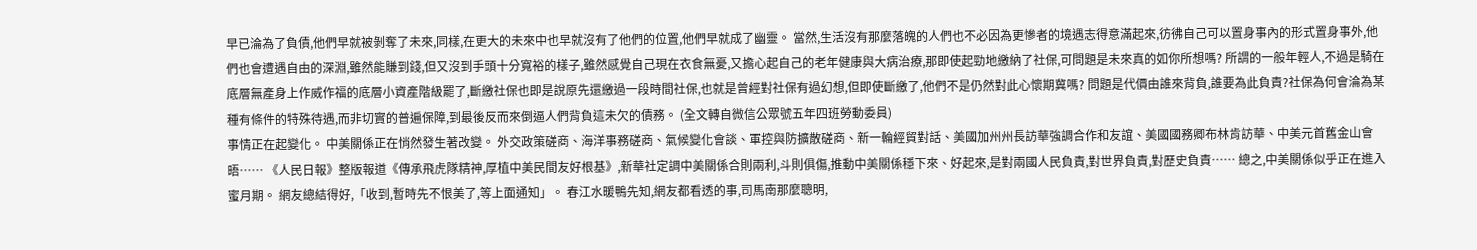早已淪為了負債,他們早就被剝奪了未來,同樣,在更大的未來中也早就沒有了他們的位置,他們早就成了幽靈。 當然,生活沒有那麼落魄的人們也不必因為更慘者的境遇志得意滿起來,彷彿自己可以置身事內的形式置身事外,他們也會遭遇自由的深淵,雖然能賺到錢,但又沒到手頭十分寬裕的樣子,雖然感覺自己現在衣食無憂,又擔心起自己的老年健康與大病治療,那即使起勁地繳納了社保,可問題是未來真的如你所想嗎? 所謂的一般年輕人,不過是騎在底層無產身上作威作福的底層小資產階級罷了,斷繳社保也即是說原先還繳過一段時間社保,也就是曾經對社保有過幻想,但即使斷繳了,他們不是仍然對此心懷期冀嗎? 問題是代價由誰來背負,誰要為此負責?社保為何會淪為某種有條件的特殊待遇,而非切實的普遍保障,到最後反而來倒逼人們背負這未欠的債務。 (全文轉自微信公眾號五年四班勞動委員)
事情正在起變化。 中美關係正在悄然發生著改變。 外交政策磋商、海洋事務磋商、氣候變化會談、軍控與防擴散磋商、新一輪經貿對話、美國加州州長訪華強調合作和友誼、美國國務卿布林肯訪華、中美元首舊金山會晤…… 《人民日報》整版報道《傳承飛虎隊精神,厚植中美民間友好根基》,新華社定調中美關係合則兩利,斗則俱傷,推動中美關係穩下來、好起來,是對兩國人民負責,對世界負責,對歷史負責…… 總之,中美關係似乎正在進入蜜月期。 網友總結得好,「收到,暫時先不恨美了,等上面通知」。 春江水暖鴨先知,網友都看透的事,司馬南那麼聰明,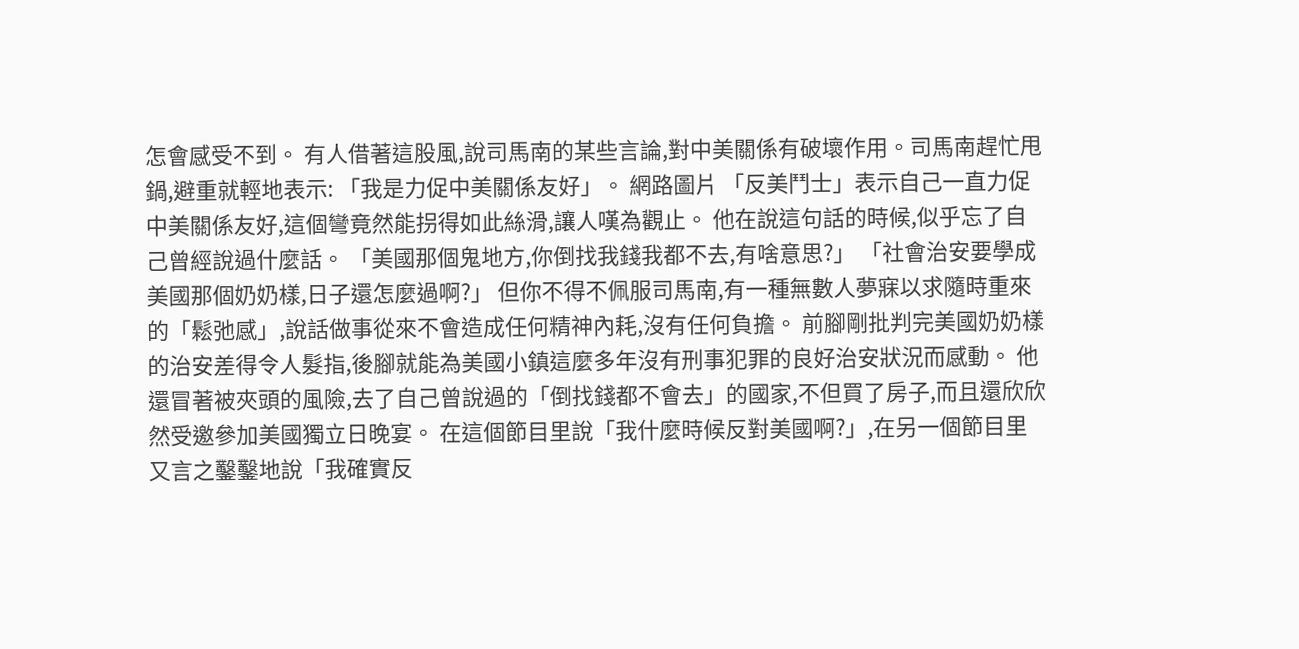怎會感受不到。 有人借著這股風,說司馬南的某些言論,對中美關係有破壞作用。司馬南趕忙甩鍋,避重就輕地表示: 「我是力促中美關係友好」。 網路圖片 「反美鬥士」表示自己一直力促中美關係友好,這個彎竟然能拐得如此絲滑,讓人嘆為觀止。 他在說這句話的時候,似乎忘了自己曾經說過什麼話。 「美國那個鬼地方,你倒找我錢我都不去,有啥意思?」 「社會治安要學成美國那個奶奶樣,日子還怎麼過啊?」 但你不得不佩服司馬南,有一種無數人夢寐以求隨時重來的「鬆弛感」,說話做事從來不會造成任何精神內耗,沒有任何負擔。 前腳剛批判完美國奶奶樣的治安差得令人髮指,後腳就能為美國小鎮這麼多年沒有刑事犯罪的良好治安狀況而感動。 他還冒著被夾頭的風險,去了自己曾說過的「倒找錢都不會去」的國家,不但買了房子,而且還欣欣然受邀參加美國獨立日晚宴。 在這個節目里說「我什麼時候反對美國啊?」,在另一個節目里又言之鑿鑿地說「我確實反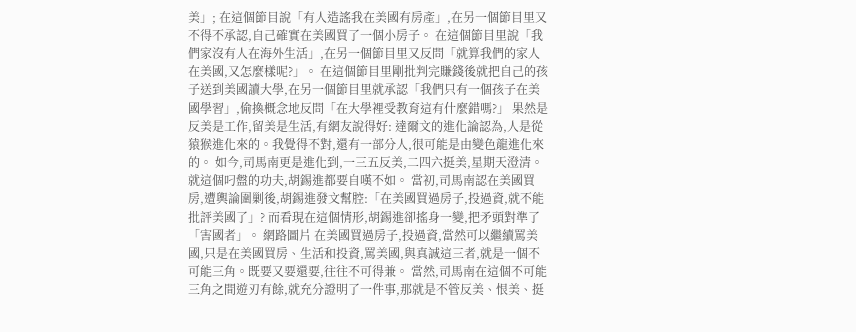美」; 在這個節目說「有人造謠我在美國有房產」,在另一個節目里又不得不承認,自己確實在美國買了一個小房子。 在這個節目里說「我們家沒有人在海外生活」,在另一個節目里又反問「就算我們的家人在美國,又怎麼樣呢?」。 在這個節目里剛批判完賺錢後就把自己的孩子送到美國讀大學,在另一個節目里就承認「我們只有一個孩子在美國學習」,偷換概念地反問「在大學裡受教育這有什麼錯嗎?」 果然是反美是工作,留美是生活,有網友說得好: 達爾文的進化論認為,人是從猿猴進化來的。我覺得不對,還有一部分人,很可能是由變色龍進化來的。 如今,司馬南更是進化到,一三五反美,二四六挺美,星期天澄清。就這個叼盤的功夫,胡錫進都要自嘆不如。 當初,司馬南認在美國買房,遭輿論圍剿後,胡錫進發文幫腔:「在美國買過房子,投過資,就不能批評美國了」? 而看現在這個情形,胡錫進卻搖身一變,把矛頭對準了「害國者」。 網路圖片 在美國買過房子,投過資,當然可以繼續罵美國,只是在美國買房、生活和投資,罵美國,與真誠這三者,就是一個不可能三角。既要又要還要,往往不可得兼。 當然,司馬南在這個不可能三角之間遊刃有餘,就充分證明了一件事,那就是不管反美、恨美、挺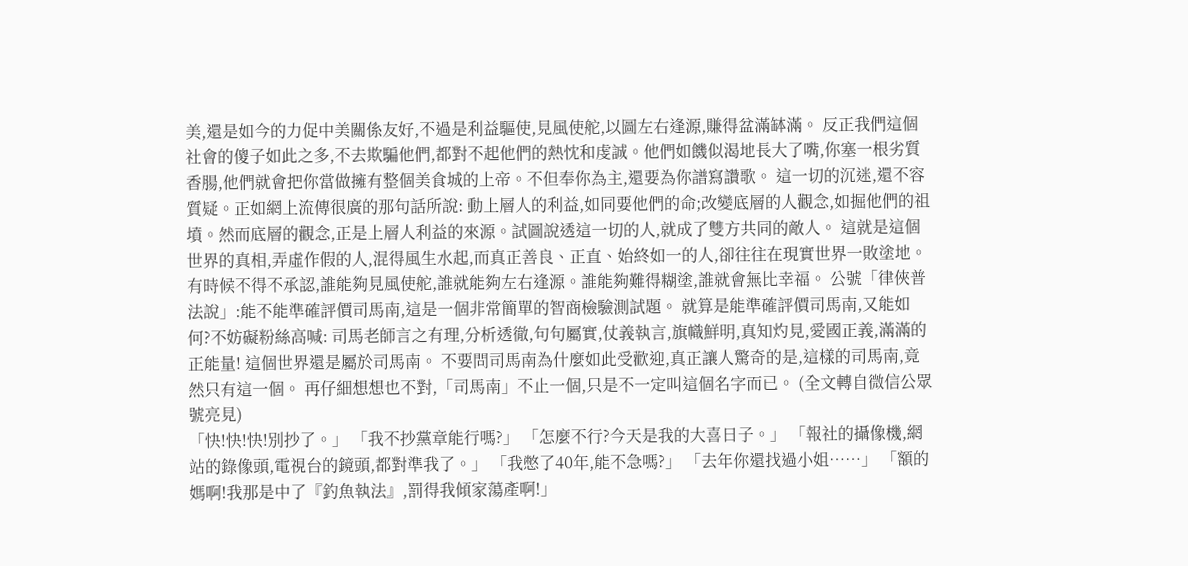美,還是如今的力促中美關係友好,不過是利益驅使,見風使舵,以圖左右逢源,賺得盆滿缽滿。 反正我們這個社會的傻子如此之多,不去欺騙他們,都對不起他們的熱忱和虔誠。他們如饑似渴地長大了嘴,你塞一根劣質香腸,他們就會把你當做擁有整個美食城的上帝。不但奉你為主,還要為你譜寫讚歌。 這一切的沉迷,還不容質疑。正如網上流傳很廣的那句話所說: 動上層人的利益,如同要他們的命;改變底層的人觀念,如掘他們的祖墳。然而底層的觀念,正是上層人利益的來源。試圖說透這一切的人,就成了雙方共同的敵人。 這就是這個世界的真相,弄虛作假的人,混得風生水起,而真正善良、正直、始終如一的人,卻往往在現實世界一敗塗地。 有時候不得不承認,誰能夠見風使舵,誰就能夠左右逢源。誰能夠難得糊塗,誰就會無比幸福。 公號「律俠普法說」:能不能準確評價司馬南,這是一個非常簡單的智商檢驗測試題。 就算是能準確評價司馬南,又能如何?不妨礙粉絲高喊: 司馬老師言之有理,分析透徹,句句屬實,仗義執言,旗幟鮮明,真知灼見,愛國正義,滿滿的正能量! 這個世界還是屬於司馬南。 不要問司馬南為什麼如此受歡迎,真正讓人驚奇的是,這樣的司馬南,竟然只有這一個。 再仔細想想也不對,「司馬南」不止一個,只是不一定叫這個名字而已。 (全文轉自微信公眾號亮見)
「快!快!快!別抄了。」 「我不抄黨章能行嗎?」 「怎麼不行?今天是我的大喜日子。」 「報社的攝像機,網站的錄像頭,電視台的鏡頭,都對準我了。」 「我憋了40年,能不急嗎?」 「去年你還找過小姐……」 「額的媽啊!我那是中了『釣魚執法』,罰得我傾家蕩產啊!」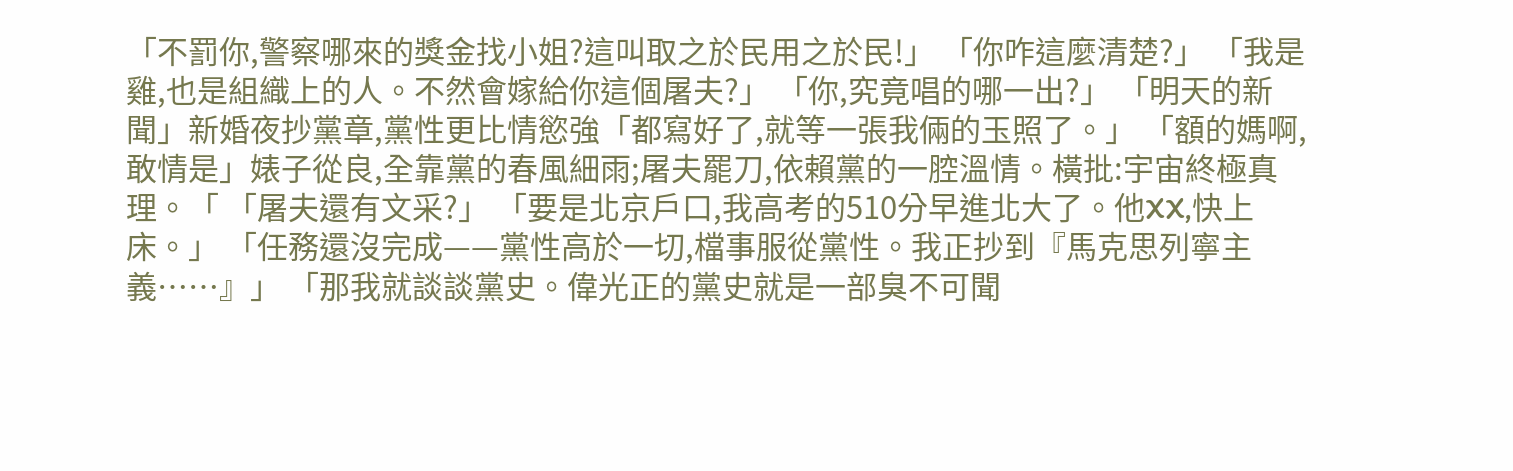「不罰你,警察哪來的獎金找小姐?這叫取之於民用之於民!」 「你咋這麼清楚?」 「我是雞,也是組織上的人。不然會嫁給你這個屠夫?」 「你,究竟唱的哪一出?」 「明天的新聞」新婚夜抄黨章,黨性更比情慾強「都寫好了,就等一張我倆的玉照了。」 「額的媽啊,敢情是」婊子從良,全靠黨的春風細雨;屠夫罷刀,依賴黨的一腔溫情。橫批:宇宙終極真理。「 「屠夫還有文采?」 「要是北京戶口,我高考的510分早進北大了。他XX,快上床。」 「任務還沒完成——黨性高於一切,檔事服從黨性。我正抄到『馬克思列寧主義……』」 「那我就談談黨史。偉光正的黨史就是一部臭不可聞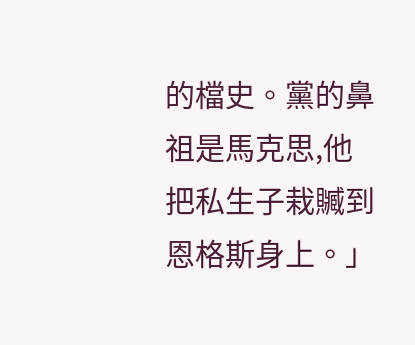的檔史。黨的鼻祖是馬克思,他把私生子栽贓到恩格斯身上。」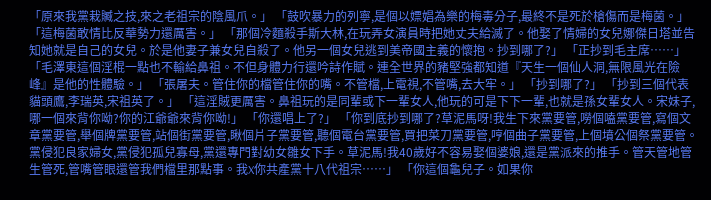「原來我黨栽贓之技,來之老祖宗的陰風爪。」 「鼓吹暴力的列寧,是個以嫖娼為樂的梅毒分子,最終不是死於槍傷而是梅菌。」 「這梅菌敢情比反華勢力還厲害。」 「那個冷麵殺手斯大林,在玩弄女演員時把她丈夫給滅了。他娶了情婦的女兒娜傑日塔並告知她就是自己的女兒。於是他妻子兼女兒自殺了。他另一個女兒逃到美帝國主義的懷抱。抄到哪了?」 「正抄到毛主席……」 「毛澤東這個淫棍一點也不輸給鼻祖。不但身體力行還吟詩作賦。連全世界的豬堅強都知道『天生一個仙人洞,無限風光在險峰』是他的性體驗。」 「張屠夫。管住你的檔管住你的嘴。不管檔,上電視,不管嘴,去大牢。」 「抄到哪了?」 「抄到三個代表貓頭鷹,李瑞英,宋祖英了。」 「這淫賊更厲害。鼻祖玩的是同輩或下一輩女人,他玩的可是下下一輩,也就是孫女輩女人。宋妹子,哪一個來背你呦?你的江爺爺來背你呦!」 「你還唱上了?」 「你到底抄到哪了?草泥馬呀!我生下來黨要管,嘮個嗑黨要管,寫個文章黨要管,舉個牌黨要管,站個街黨要管,瞅個片子黨要管,聽個電台黨要管,買把菜刀黨要管,哼個曲子黨要管,上個墳公個祭黨要管。黨侵犯良家婦女,黨侵犯孤兒寡母,黨還專門對幼女雛女下手。草泥馬!我40歲好不容易娶個婆娘,還是黨派來的推手。管天管地管生管死,管嘴管眼還管我們檔里那點事。我X你共產黨十八代祖宗……」 「你這個龜兒子。如果你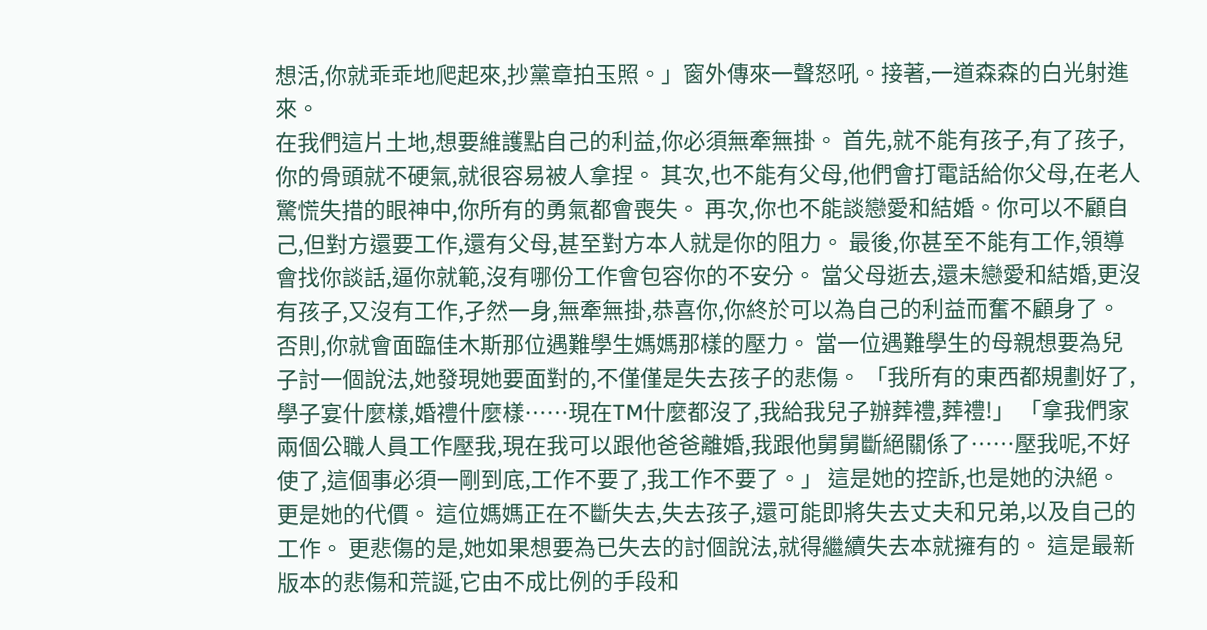想活,你就乖乖地爬起來,抄黨章拍玉照。」窗外傳來一聲怒吼。接著,一道森森的白光射進來。
在我們這片土地,想要維護點自己的利益,你必須無牽無掛。 首先,就不能有孩子,有了孩子,你的骨頭就不硬氣,就很容易被人拿捏。 其次,也不能有父母,他們會打電話給你父母,在老人驚慌失措的眼神中,你所有的勇氣都會喪失。 再次,你也不能談戀愛和結婚。你可以不顧自己,但對方還要工作,還有父母,甚至對方本人就是你的阻力。 最後,你甚至不能有工作,領導會找你談話,逼你就範,沒有哪份工作會包容你的不安分。 當父母逝去,還未戀愛和結婚,更沒有孩子,又沒有工作,孑然一身,無牽無掛,恭喜你,你終於可以為自己的利益而奮不顧身了。 否則,你就會面臨佳木斯那位遇難學生媽媽那樣的壓力。 當一位遇難學生的母親想要為兒子討一個說法,她發現她要面對的,不僅僅是失去孩子的悲傷。 「我所有的東西都規劃好了,學子宴什麼樣,婚禮什麼樣……現在TM什麼都沒了,我給我兒子辦葬禮,葬禮!」 「拿我們家兩個公職人員工作壓我,現在我可以跟他爸爸離婚,我跟他舅舅斷絕關係了……壓我呢,不好使了,這個事必須一剛到底,工作不要了,我工作不要了。」 這是她的控訴,也是她的決絕。 更是她的代價。 這位媽媽正在不斷失去,失去孩子,還可能即將失去丈夫和兄弟,以及自己的工作。 更悲傷的是,她如果想要為已失去的討個說法,就得繼續失去本就擁有的。 這是最新版本的悲傷和荒誕,它由不成比例的手段和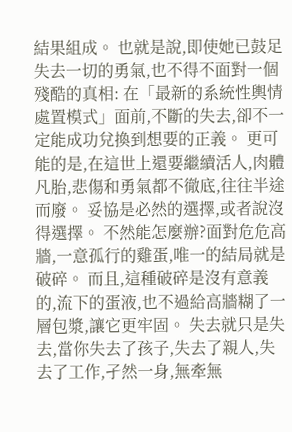結果組成。 也就是說,即使她已鼓足失去一切的勇氣,也不得不面對一個殘酷的真相: 在「最新的系統性輿情處置模式」面前,不斷的失去,卻不一定能成功兌換到想要的正義。 更可能的是,在這世上還要繼續活人,肉體凡胎,悲傷和勇氣都不徹底,往往半途而廢。 妥協是必然的選擇,或者說沒得選擇。 不然能怎麼辦?面對危危高牆,一意孤行的雞蛋,唯一的結局就是破碎。 而且,這種破碎是沒有意義的,流下的蛋液,也不過給高牆糊了一層包漿,讓它更牢固。 失去就只是失去,當你失去了孩子,失去了親人,失去了工作,孑然一身,無牽無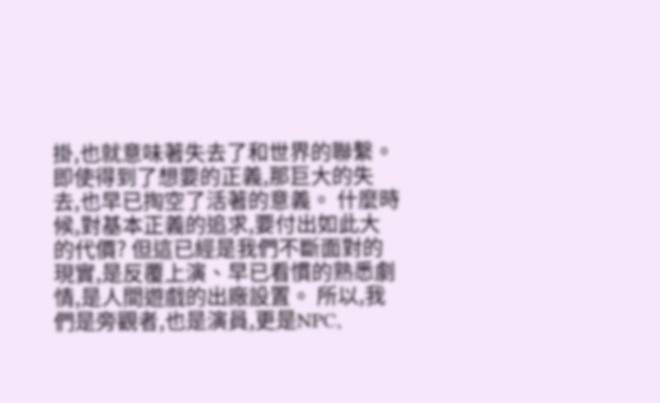掛,也就意味著失去了和世界的聯繫。 即使得到了想要的正義,那巨大的失去,也早已掏空了活著的意義。 什麼時候,對基本正義的追求,要付出如此大的代價? 但這已經是我們不斷面對的現實,是反覆上演、早已看慣的熟悉劇情,是人間遊戲的出廠設置。 所以,我們是旁觀者,也是演員,更是NPC,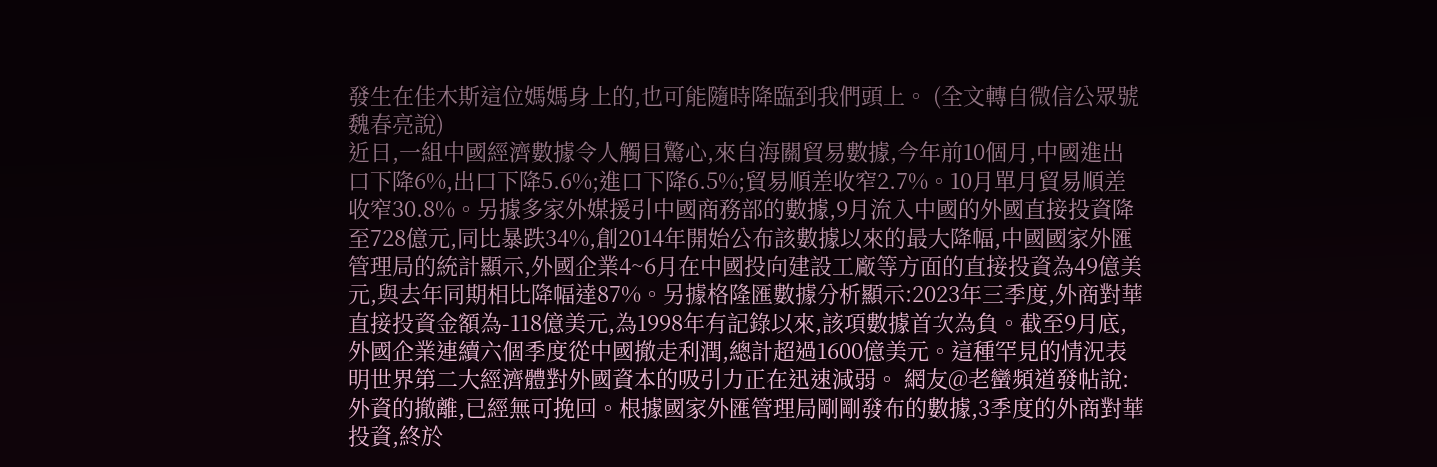發生在佳木斯這位媽媽身上的,也可能隨時降臨到我們頭上。 (全文轉自微信公眾號魏春亮說)
近日,一組中國經濟數據令人觸目驚心,來自海關貿易數據,今年前10個月,中國進出口下降6%,出口下降5.6%;進口下降6.5%;貿易順差收窄2.7%。10月單月貿易順差收窄30.8%。另據多家外媒援引中國商務部的數據,9月流入中國的外國直接投資降至728億元,同比暴跌34%,創2014年開始公布該數據以來的最大降幅,中國國家外匯管理局的統計顯示,外國企業4~6月在中國投向建設工廠等方面的直接投資為49億美元,與去年同期相比降幅達87%。另據格隆匯數據分析顯示:2023年三季度,外商對華直接投資金額為-118億美元,為1998年有記錄以來,該項數據首次為負。截至9月底,外國企業連續六個季度從中國撤走利潤,總計超過1600億美元。這種罕見的情況表明世界第二大經濟體對外國資本的吸引力正在迅速減弱。 網友@老蠻頻道發帖說:外資的撤離,已經無可挽回。根據國家外匯管理局剛剛發布的數據,3季度的外商對華投資,終於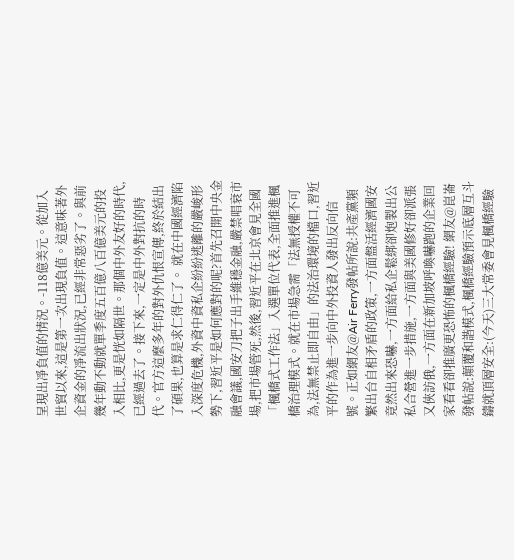呈現出凈負值的情況。-118億美元。從加入世貿以來,這是第一次出現負值。這意味著外企資金的凈流出狀況,已經非常惡劣了。與前幾年動不動就單季度五百億八百億美元的投入相比,更是恍如隔世。那個中外友好的時代,已經過去了。接下來,一定是中外對抗的時代。官方這麼多年的對外仇恨宣傳,終於結出了碩果,也算是求仁得仁了。 就在中國經濟陷入深度危機,外資中資私企紛紛逃離的嚴峻形勢下,習近平是如何應對的呢?首先召開中央金融會議,國安刀把子出手維穩金融,嚴禁唱衰市場,把市場管死,然後,習近平在北京會見全國「楓橋式工作法」入選單位代表,全面推進楓橋治理模式。就在市場急需「法無授權不可為,法無禁止即自由」的法治環境的檔口,習近平的作為進一步向中外投資人發出反向信號。正如網友@Air Ferry發帖所說:共產黨頻繁出台自相矛盾的政策,一方面盤活經濟國安竟然出來恐嚇,一方面給私企鬆綁卻炮製出公私合營進一步措施,一方面與美國修好卻派張又俠訪俄,一方面在新加坡呼喚嚇跑的企業回家看看卻推廣更恐怖的楓橋經驗! 網友@崑崙發帖說:顛覆和諧模式,楓橋經驗預示底層互斗鑄就頂層安全:(今天)三大常委會見楓橋經驗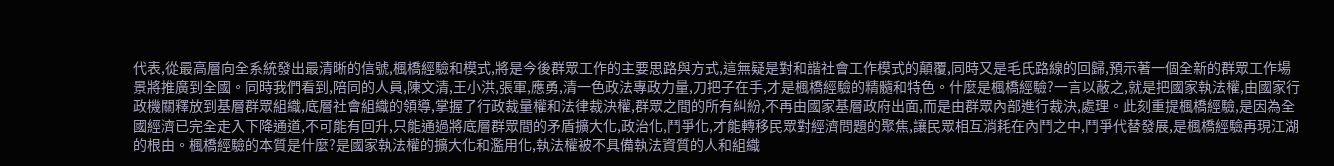代表,從最高層向全系統發出最清晰的信號,楓橋經驗和模式,將是今後群眾工作的主要思路與方式,這無疑是對和諧社會工作模式的顛覆,同時又是毛氏路線的回歸,預示著一個全新的群眾工作場景將推廣到全國。同時我們看到,陪同的人員,陳文清,王小洪,張軍,應勇,清一色政法專政力量,刀把子在手,才是楓橋經驗的精髓和特色。什麼是楓橋經驗?一言以蔽之,就是把國家執法權,由國家行政機關釋放到基層群眾組織,底層社會組織的領導,掌握了行政裁量權和法律裁決權,群眾之間的所有糾紛,不再由國家基層政府出面,而是由群眾內部進行裁決,處理。此刻重提楓橋經驗,是因為全國經濟已完全走入下降通道,不可能有回升,只能通過將底層群眾間的矛盾擴大化,政治化,鬥爭化,才能轉移民眾對經濟問題的聚焦,讓民眾相互消耗在內鬥之中,鬥爭代替發展,是楓橋經驗再現江湖的根由。楓橋經驗的本質是什麼?是國家執法權的擴大化和濫用化,執法權被不具備執法資質的人和組織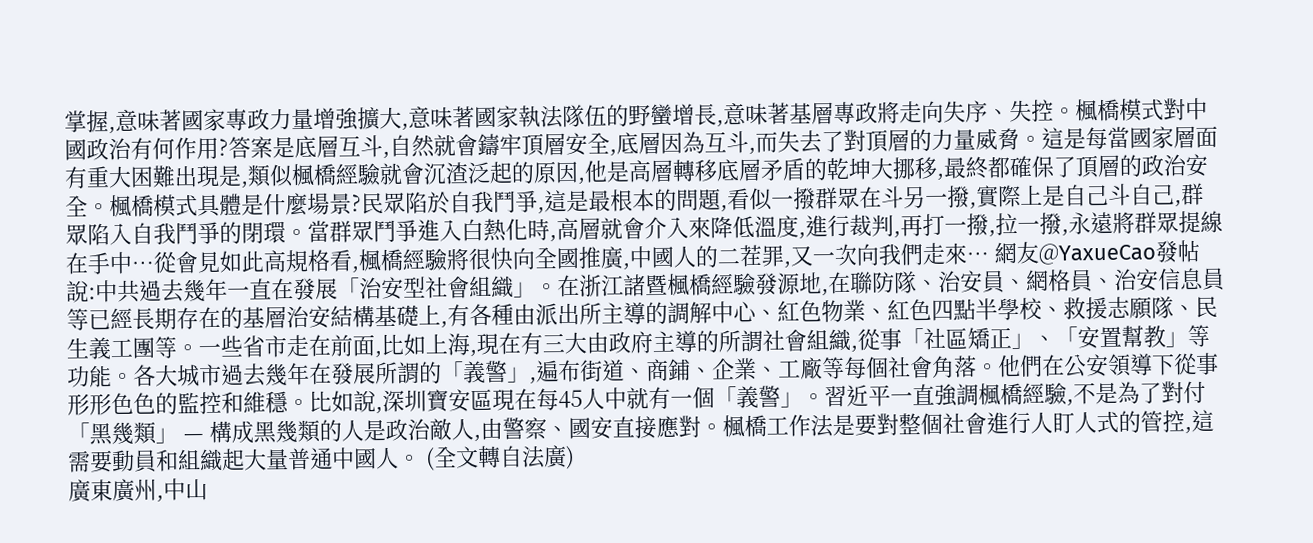掌握,意味著國家專政力量增強擴大,意味著國家執法隊伍的野蠻增長,意味著基層專政將走向失序、失控。楓橋模式對中國政治有何作用?答案是底層互斗,自然就會鑄牢頂層安全,底層因為互斗,而失去了對頂層的力量威脅。這是每當國家層面有重大困難出現是,類似楓橋經驗就會沉渣泛起的原因,他是高層轉移底層矛盾的乾坤大挪移,最終都確保了頂層的政治安全。楓橋模式具體是什麼場景?民眾陷於自我鬥爭,這是最根本的問題,看似一撥群眾在斗另一撥,實際上是自己斗自己,群眾陷入自我鬥爭的閉環。當群眾鬥爭進入白熱化時,高層就會介入來降低溫度,進行裁判,再打一撥,拉一撥,永遠將群眾提線在手中…從會見如此高規格看,楓橋經驗將很快向全國推廣,中國人的二茬罪,又一次向我們走來… 網友@YaxueCao發帖說:中共過去幾年一直在發展「治安型社會組織」。在浙江諸暨楓橋經驗發源地,在聯防隊、治安員、網格員、治安信息員等已經長期存在的基層治安結構基礎上,有各種由派出所主導的調解中心、紅色物業、紅色四點半學校、救援志願隊、民生義工團等。一些省市走在前面,比如上海,現在有三大由政府主導的所謂社會組織,從事「社區矯正」、「安置幫教」等功能。各大城市過去幾年在發展所謂的「義警」,遍布街道、商鋪、企業、工廠等每個社會角落。他們在公安領導下從事形形色色的監控和維穩。比如說,深圳寶安區現在每45人中就有一個「義警」。習近平一直強調楓橋經驗,不是為了對付「黑幾類」 — 構成黑幾類的人是政治敵人,由警察、國安直接應對。楓橋工作法是要對整個社會進行人盯人式的管控,這需要動員和組織起大量普通中國人。 (全文轉自法廣)
廣東廣州,中山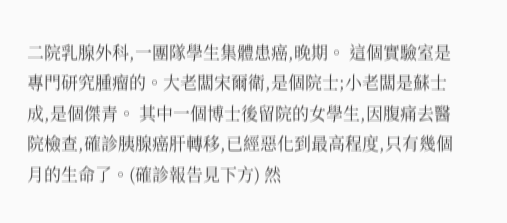二院乳腺外科,一團隊學生集體患癌,晚期。 這個實驗室是專門研究腫瘤的。大老闆宋爾衛,是個院士;小老闆是蘇士成,是個傑青。 其中一個博士後留院的女學生,因腹痛去醫院檢查,確診胰腺癌肝轉移,已經惡化到最高程度,只有幾個月的生命了。(確診報告見下方) 然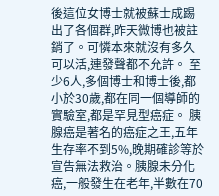後這位女博士就被蘇士成踢出了各個群,昨天微博也被註銷了。可憐本來就沒有多久可以活,連發聲都不允許。 至少6人,多個博士和博士後,都小於30歲,都在同一個導師的實驗室,都是罕見型癌症。 胰腺癌是著名的癌症之王,五年生存率不到5%,晚期確診等於宣告無法救治。胰腺未分化癌,一般發生在老年,半數在70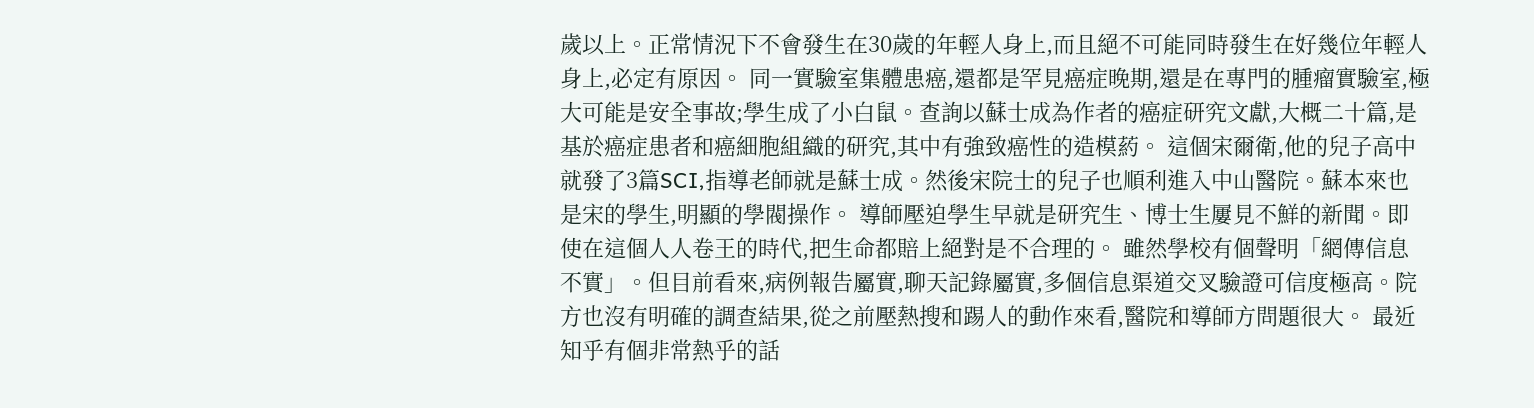歲以上。正常情況下不會發生在30歲的年輕人身上,而且絕不可能同時發生在好幾位年輕人身上,必定有原因。 同一實驗室集體患癌,還都是罕見癌症晚期,還是在專門的腫瘤實驗室,極大可能是安全事故;學生成了小白鼠。查詢以蘇士成為作者的癌症研究文獻,大概二十篇,是基於癌症患者和癌細胞組織的研究,其中有強致癌性的造模葯。 這個宋爾衛,他的兒子高中就發了3篇SCI,指導老師就是蘇士成。然後宋院士的兒子也順利進入中山醫院。蘇本來也是宋的學生,明顯的學閥操作。 導師壓迫學生早就是研究生、博士生屢見不鮮的新聞。即使在這個人人卷王的時代,把生命都賠上絕對是不合理的。 雖然學校有個聲明「網傳信息不實」。但目前看來,病例報告屬實,聊天記錄屬實,多個信息渠道交叉驗證可信度極高。院方也沒有明確的調查結果,從之前壓熱搜和踢人的動作來看,醫院和導師方問題很大。 最近知乎有個非常熱乎的話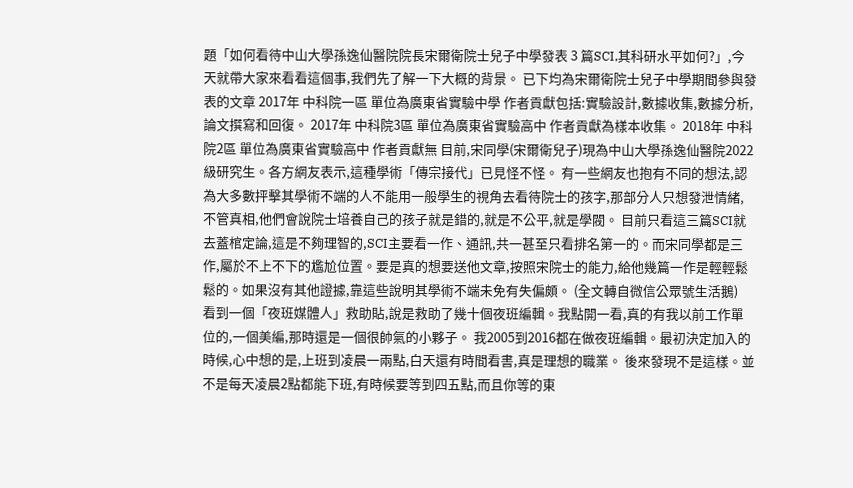題「如何看待中山大學孫逸仙醫院院長宋爾衛院士兒子中學發表 3 篇SCI,其科研水平如何?」,今天就帶大家來看看這個事,我們先了解一下大概的背景。 已下均為宋爾衛院士兒子中學期間參與發表的文章 2017年 中科院一區 單位為廣東省實驗中學 作者貢獻包括:實驗設計,數據收集,數據分析,論文撰寫和回復。 2017年 中科院3區 單位為廣東省實驗高中 作者貢獻為樣本收集。 2018年 中科院2區 單位為廣東省實驗高中 作者貢獻無 目前,宋同學(宋爾衛兒子)現為中山大學孫逸仙醫院2022級研究生。各方網友表示,這種學術「傳宗接代」已見怪不怪。 有一些網友也抱有不同的想法,認為大多數抨擊其學術不端的人不能用一般學生的視角去看待院士的孩字,那部分人只想發泄情緒,不管真相,他們會說院士培養自己的孩子就是錯的,就是不公平,就是學閥。 目前只看這三篇SCI就去蓋棺定論,這是不夠理智的,SCI主要看一作、通訊,共一甚至只看排名第一的。而宋同學都是三作,屬於不上不下的尷尬位置。要是真的想要送他文章,按照宋院士的能力,給他幾篇一作是輕輕鬆鬆的。如果沒有其他證據,靠這些說明其學術不端未免有失偏頗。 (全文轉自微信公眾號生活鵝)
看到一個「夜班媒體人」救助貼,說是救助了幾十個夜班編輯。我點開一看,真的有我以前工作單位的,一個美編,那時還是一個很帥氣的小夥子。 我2005到2016都在做夜班編輯。最初決定加入的時候,心中想的是,上班到凌晨一兩點,白天還有時間看書,真是理想的職業。 後來發現不是這樣。並不是每天凌晨2點都能下班,有時候要等到四五點,而且你等的東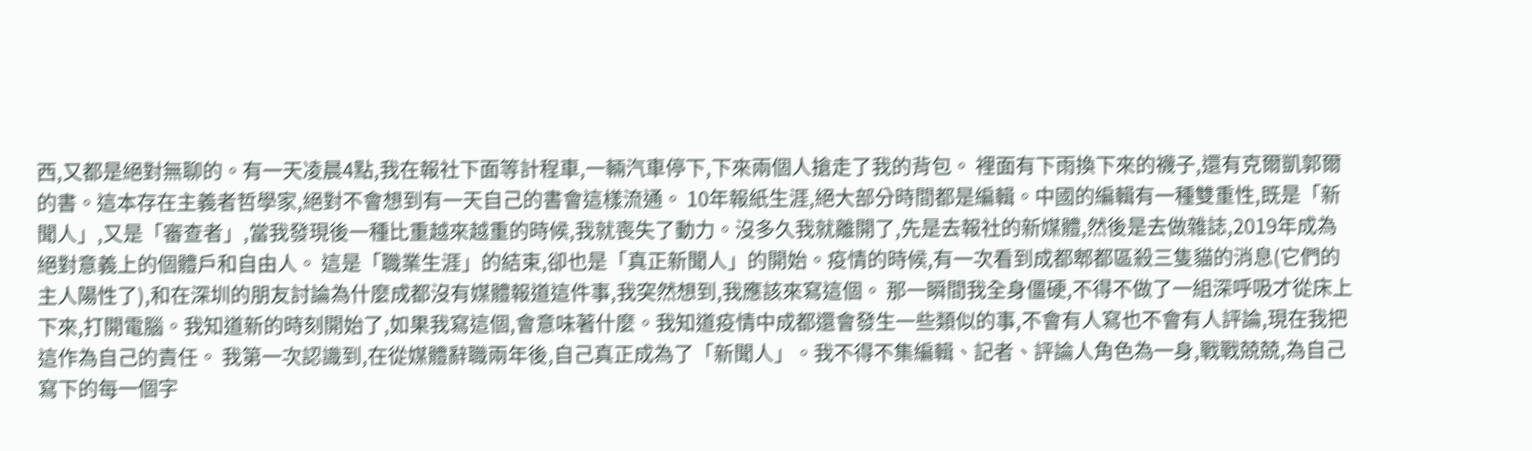西,又都是絕對無聊的。有一天凌晨4點,我在報社下面等計程車,一輛汽車停下,下來兩個人搶走了我的背包。 裡面有下雨換下來的襪子,還有克爾凱郭爾的書。這本存在主義者哲學家,絕對不會想到有一天自己的書會這樣流通。 10年報紙生涯,絕大部分時間都是編輯。中國的編輯有一種雙重性,既是「新聞人」,又是「審查者」,當我發現後一種比重越來越重的時候,我就喪失了動力。沒多久我就離開了,先是去報社的新媒體,然後是去做雜誌,2019年成為絕對意義上的個體戶和自由人。 這是「職業生涯」的結束,卻也是「真正新聞人」的開始。疫情的時候,有一次看到成都郫都區殺三隻貓的消息(它們的主人陽性了),和在深圳的朋友討論為什麼成都沒有媒體報道這件事,我突然想到,我應該來寫這個。 那一瞬間我全身僵硬,不得不做了一組深呼吸才從床上下來,打開電腦。我知道新的時刻開始了,如果我寫這個,會意味著什麼。我知道疫情中成都還會發生一些類似的事,不會有人寫也不會有人評論,現在我把這作為自己的責任。 我第一次認識到,在從媒體辭職兩年後,自己真正成為了「新聞人」。我不得不集編輯、記者、評論人角色為一身,戰戰兢兢,為自己寫下的每一個字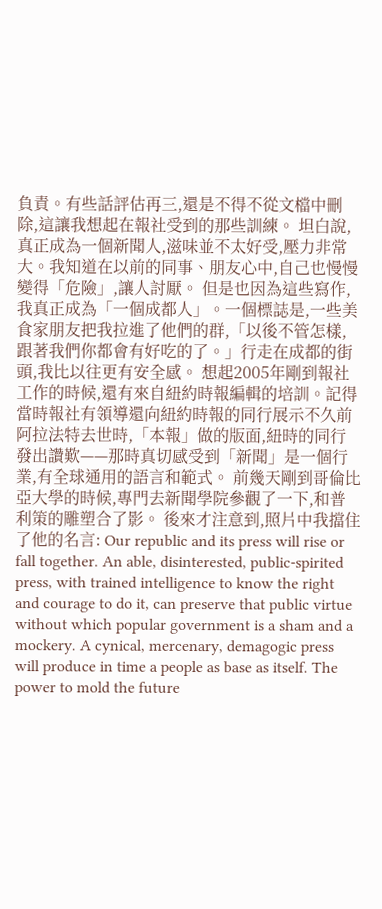負責。有些話評估再三,還是不得不從文檔中刪除,這讓我想起在報社受到的那些訓練。 坦白說,真正成為一個新聞人,滋味並不太好受,壓力非常大。我知道在以前的同事、朋友心中,自己也慢慢變得「危險」,讓人討厭。 但是也因為這些寫作,我真正成為「一個成都人」。一個標誌是,一些美食家朋友把我拉進了他們的群,「以後不管怎樣,跟著我們你都會有好吃的了。」行走在成都的街頭,我比以往更有安全感。 想起2005年剛到報社工作的時候,還有來自紐約時報編輯的培訓。記得當時報社有領導還向紐約時報的同行展示不久前阿拉法特去世時,「本報」做的版面,紐時的同行發出讚歎——那時真切感受到「新聞」是一個行業,有全球通用的語言和範式。 前幾天剛到哥倫比亞大學的時候,專門去新聞學院參觀了一下,和普利策的雕塑合了影。 後來才注意到,照片中我擋住了他的名言: Our republic and its press will rise or fall together. An able, disinterested, public-spirited press, with trained intelligence to know the right and courage to do it, can preserve that public virtue without which popular government is a sham and a mockery. A cynical, mercenary, demagogic press will produce in time a people as base as itself. The power to mold the future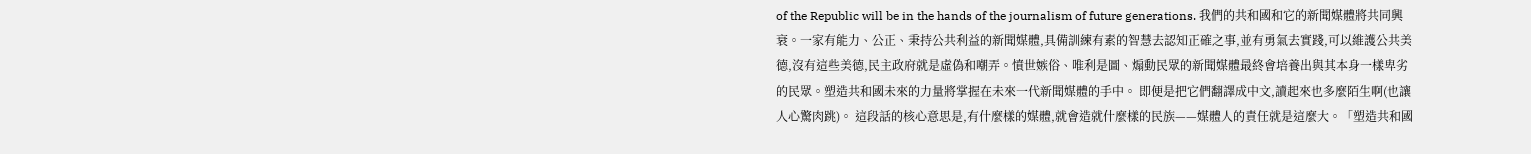of the Republic will be in the hands of the journalism of future generations. 我們的共和國和它的新聞媒體將共同興衰。一家有能力、公正、秉持公共利益的新聞媒體,具備訓練有素的智慧去認知正確之事,並有勇氣去實踐,可以維護公共美德,沒有這些美德,民主政府就是虛偽和嘲弄。憤世嫉俗、唯利是圖、煽動民眾的新聞媒體最終會培養出與其本身一樣卑劣的民眾。塑造共和國未來的力量將掌握在未來一代新聞媒體的手中。 即便是把它們翻譯成中文,讀起來也多麼陌生啊(也讓人心驚肉跳)。 這段話的核心意思是,有什麼樣的媒體,就會造就什麼樣的民族——媒體人的責任就是這麼大。「塑造共和國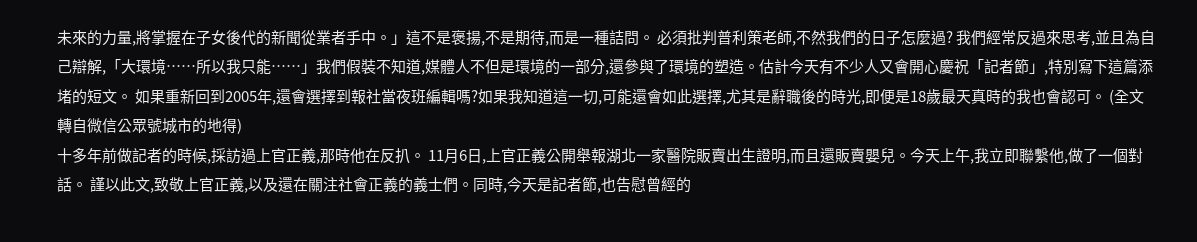未來的力量,將掌握在子女後代的新聞從業者手中。」這不是褒揚,不是期待,而是一種詰問。 必須批判普利策老師,不然我們的日子怎麼過? 我們經常反過來思考,並且為自己辯解,「大環境……所以我只能……」我們假裝不知道,媒體人不但是環境的一部分,還參與了環境的塑造。估計今天有不少人又會開心慶祝「記者節」,特別寫下這篇添堵的短文。 如果重新回到2005年,還會選擇到報社當夜班編輯嗎?如果我知道這一切,可能還會如此選擇,尤其是辭職後的時光,即便是18歲最天真時的我也會認可。 (全文轉自微信公眾號城市的地得)
十多年前做記者的時候,採訪過上官正義,那時他在反扒。 11月6日,上官正義公開舉報湖北一家醫院販賣出生證明,而且還販賣嬰兒。今天上午,我立即聯繫他,做了一個對話。 謹以此文,致敬上官正義,以及還在關注社會正義的義士們。同時,今天是記者節,也告慰曾經的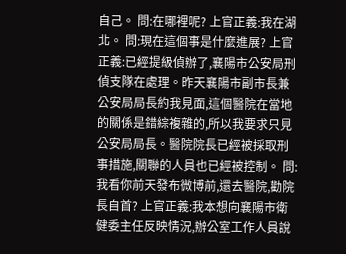自己。 問:在哪裡呢? 上官正義:我在湖北。 問:現在這個事是什麼進展? 上官正義:已經提級偵辦了,襄陽市公安局刑偵支隊在處理。昨天襄陽市副市長兼公安局局長約我見面,這個醫院在當地的關係是錯綜複雜的,所以我要求只見公安局局長。醫院院長已經被採取刑事措施,關聯的人員也已經被控制。 問:我看你前天發布微博前,還去醫院,勸院長自首? 上官正義:我本想向襄陽市衛健委主任反映情況,辦公室工作人員說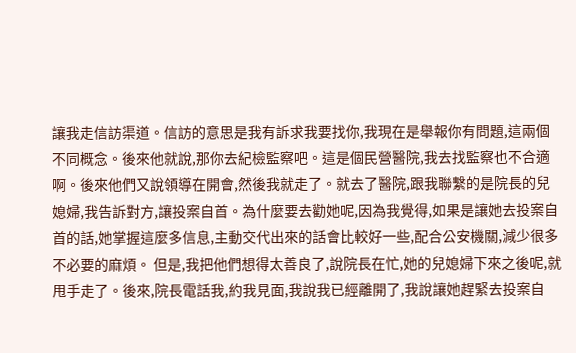讓我走信訪渠道。信訪的意思是我有訴求我要找你,我現在是舉報你有問題,這兩個不同概念。後來他就說,那你去紀檢監察吧。這是個民營醫院,我去找監察也不合適啊。後來他們又說領導在開會,然後我就走了。就去了醫院,跟我聯繫的是院長的兒媳婦,我告訴對方,讓投案自首。為什麼要去勸她呢,因為我覺得,如果是讓她去投案自首的話,她掌握這麼多信息,主動交代出來的話會比較好一些,配合公安機關,減少很多不必要的麻煩。 但是,我把他們想得太善良了,說院長在忙,她的兒媳婦下來之後呢,就甩手走了。後來,院長電話我,約我見面,我說我已經離開了,我說讓她趕緊去投案自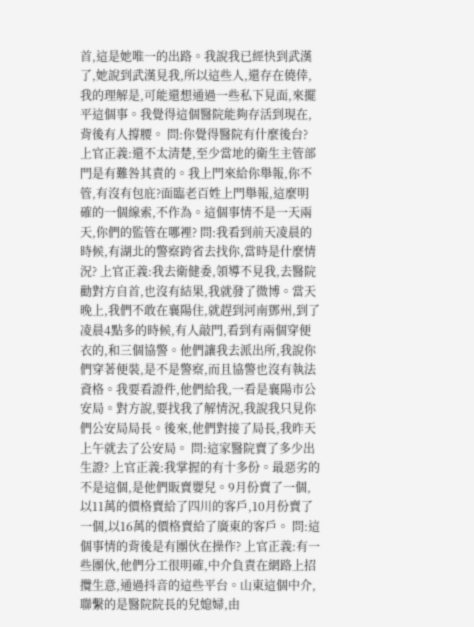首,這是她唯一的出路。我說我已經快到武漢了,她說到武漢見我,所以這些人,還存在僥倖,我的理解是,可能還想通過一些私下見面,來擺平這個事。我覺得這個醫院能夠存活到現在,背後有人撐腰。 問:你覺得醫院有什麼後台? 上官正義:還不太清楚,至少當地的衛生主管部門是有難咎其責的。我上門來給你舉報,你不管,有沒有包庇?面臨老百姓上門舉報,這麼明確的一個線索,不作為。這個事情不是一天兩天,你們的監管在哪裡? 問:我看到前天凌晨的時候,有湖北的警察跨省去找你,當時是什麼情況? 上官正義:我去衛健委,領導不見我,去醫院勸對方自首,也沒有結果,我就發了微博。當天晚上,我們不敢在襄陽住,就趕到河南鄧州,到了凌晨4點多的時候,有人敲門,看到有兩個穿便衣的,和三個協警。他們讓我去派出所,我說你們穿著便裝,是不是警察,而且協警也沒有執法資格。我要看證件,他們給我,一看是襄陽市公安局。對方說,要找我了解情況,我說我只見你們公安局局長。後來,他們對接了局長,我昨天上午就去了公安局。 問:這家醫院賣了多少出生證? 上官正義:我掌握的有十多份。最惡劣的不是這個,是他們販賣嬰兒。9月份賣了一個,以11萬的價格賣給了四川的客戶,10月份賣了一個,以16萬的價格賣給了廣東的客戶。 問:這個事情的背後是有團伙在操作? 上官正義:有一些團伙,他們分工很明確,中介負責在網路上招攬生意,通過抖音的這些平台。山東這個中介,聯繫的是醫院院長的兒媳婦,由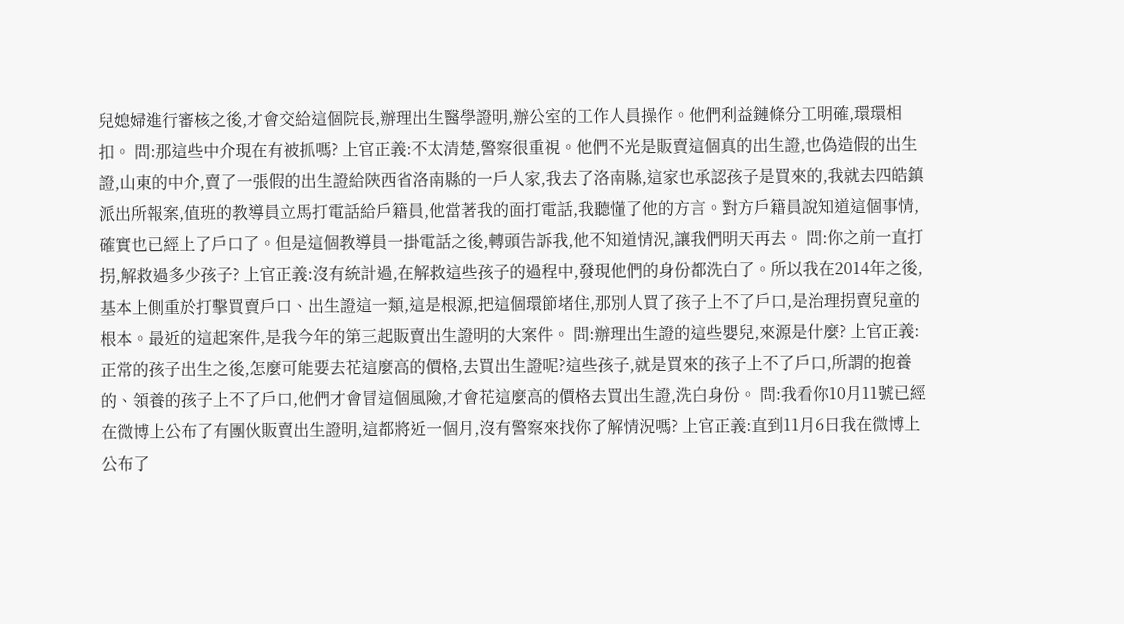兒媳婦進行審核之後,才會交給這個院長,辦理出生醫學證明,辦公室的工作人員操作。他們利益鏈條分工明確,環環相扣。 問:那這些中介現在有被抓嗎? 上官正義:不太清楚,警察很重視。他們不光是販賣這個真的出生證,也偽造假的出生證,山東的中介,賣了一張假的出生證給陝西省洛南縣的一戶人家,我去了洛南縣,這家也承認孩子是買來的,我就去四皓鎮派出所報案,值班的教導員立馬打電話給戶籍員,他當著我的面打電話,我聽懂了他的方言。對方戶籍員說知道這個事情,確實也已經上了戶口了。但是這個教導員一掛電話之後,轉頭告訴我,他不知道情況,讓我們明天再去。 問:你之前一直打拐,解救過多少孩子? 上官正義:沒有統計過,在解救這些孩子的過程中,發現他們的身份都洗白了。所以我在2014年之後,基本上側重於打擊買賣戶口、出生證這一類,這是根源,把這個環節堵住,那別人買了孩子上不了戶口,是治理拐賣兒童的根本。最近的這起案件,是我今年的第三起販賣出生證明的大案件。 問:辦理出生證的這些嬰兒,來源是什麼? 上官正義:正常的孩子出生之後,怎麼可能要去花這麼高的價格,去買出生證呢?這些孩子,就是買來的孩子上不了戶口,所謂的抱養的、領養的孩子上不了戶口,他們才會冒這個風險,才會花這麼高的價格去買出生證,洗白身份。 問:我看你10月11號已經在微博上公布了有團伙販賣出生證明,這都將近一個月,沒有警察來找你了解情況嗎? 上官正義:直到11月6日我在微博上公布了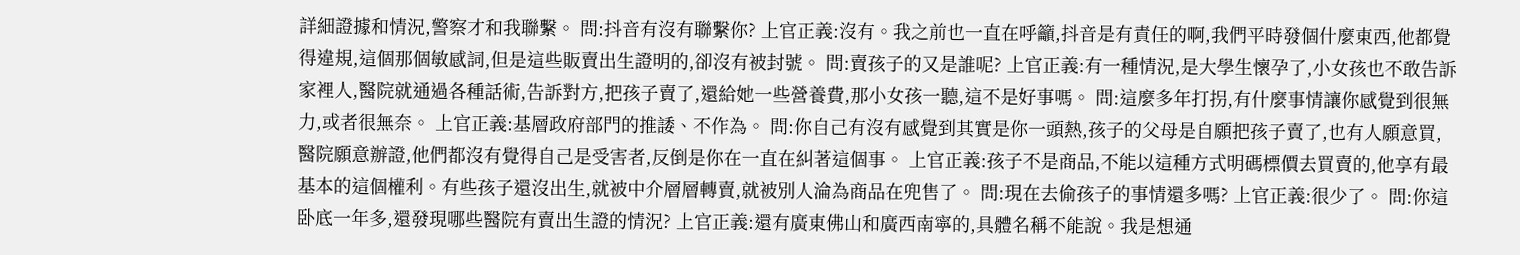詳細證據和情況,警察才和我聯繫。 問:抖音有沒有聯繫你? 上官正義:沒有。我之前也一直在呼籲,抖音是有責任的啊,我們平時發個什麼東西,他都覺得違規,這個那個敏感詞,但是這些販賣出生證明的,卻沒有被封號。 問:賣孩子的又是誰呢? 上官正義:有一種情況,是大學生懷孕了,小女孩也不敢告訴家裡人,醫院就通過各種話術,告訴對方,把孩子賣了,還給她一些營養費,那小女孩一聽,這不是好事嗎。 問:這麼多年打拐,有什麼事情讓你感覺到很無力,或者很無奈。 上官正義:基層政府部門的推諉、不作為。 問:你自己有沒有感覺到其實是你一頭熱,孩子的父母是自願把孩子賣了,也有人願意買,醫院願意辦證,他們都沒有覺得自己是受害者,反倒是你在一直在糾著這個事。 上官正義:孩子不是商品,不能以這種方式明碼標價去買賣的,他享有最基本的這個權利。有些孩子還沒出生,就被中介層層轉賣,就被別人淪為商品在兜售了。 問:現在去偷孩子的事情還多嗎? 上官正義:很少了。 問:你這卧底一年多,還發現哪些醫院有賣出生證的情況? 上官正義:還有廣東佛山和廣西南寧的,具體名稱不能說。我是想通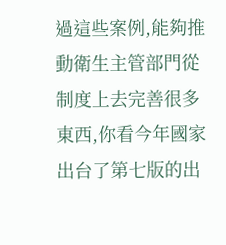過這些案例,能夠推動衛生主管部門從制度上去完善很多東西,你看今年國家出台了第七版的出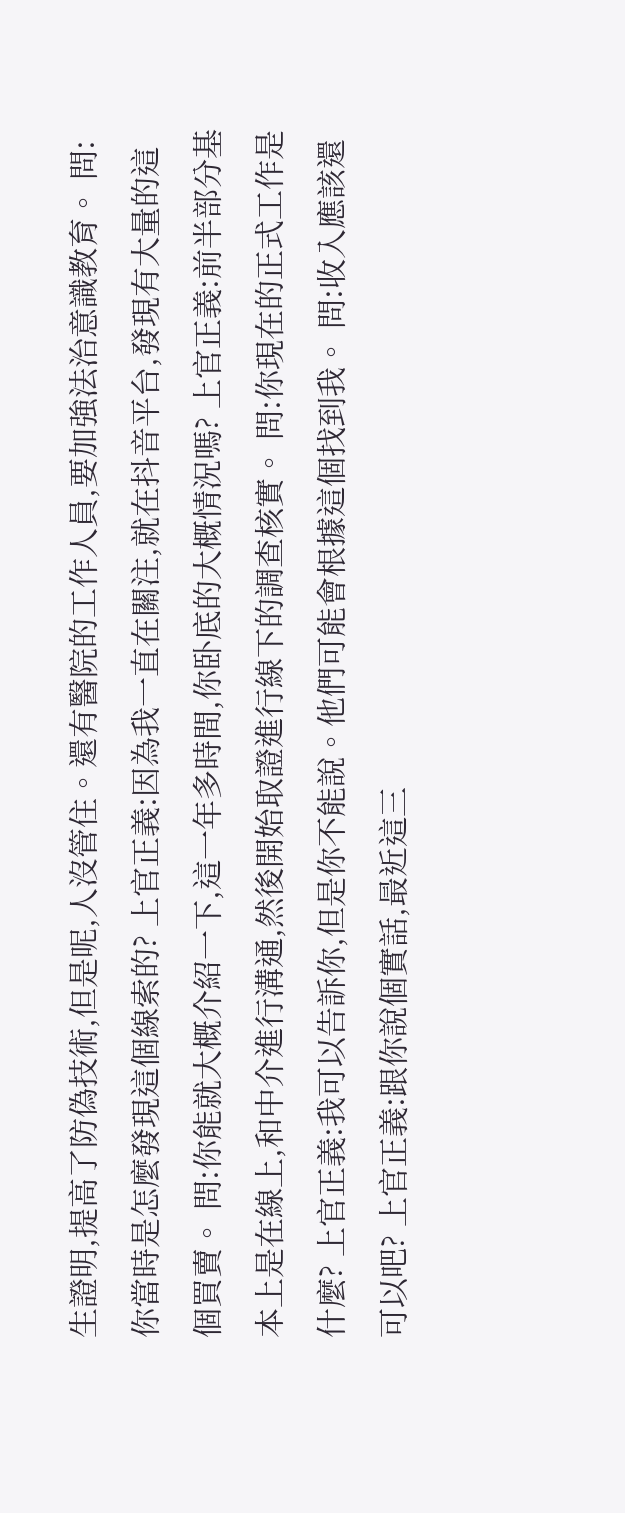生證明,提高了防偽技術,但是呢,人沒管住。還有醫院的工作人員,要加強法治意識教育。 問:你當時是怎麼發現這個線索的? 上官正義:因為我一直在關注,就在抖音平台,發現有大量的這個買賣。 問:你能就大概介紹一下,這一年多時間,你卧底的大概情況嗎? 上官正義:前半部分基本上是在線上,和中介進行溝通,然後開始取證進行線下的調查核實。 問:你現在的正式工作是什麼? 上官正義:我可以告訴你,但是你不能說。他們可能會根據這個找到我。 問:收入應該還可以吧? 上官正義:跟你說個實話,最近這三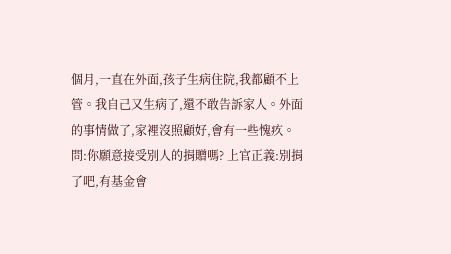個月,一直在外面,孩子生病住院,我都顧不上管。我自己又生病了,還不敢告訴家人。外面的事情做了,家裡沒照顧好,會有一些愧疚。 問:你願意接受別人的捐贈嗎? 上官正義:別捐了吧,有基金會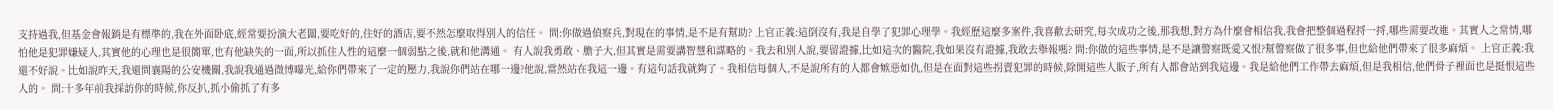支持過我,但基金會報銷是有標準的,我在外面卧底,經常要扮演大老闆,要吃好的,住好的酒店,要不然怎麼取得別人的信任。 問:你做過偵察兵,對現在的事情,是不是有幫助? 上官正義:這倒沒有,我是自學了犯罪心理學。我經歷這麼多案件,我喜歡去研究,每次成功之後,那我想,對方為什麼會相信我,我會把整個過程捋一捋,哪些需要改進。其實人之常情,哪怕他是犯罪嫌疑人,其實他的心理也是很簡單,也有他缺失的一面,所以抓住人性的這麼一個弱點之後,就和他溝通。 有人說我勇敢、膽子大,但其實是需要講智慧和謀略的。我去和別人說,要留證據,比如這次的醫院,我如果沒有證據,我敢去舉報嗎? 問:你做的這些事情,是不是讓警察既愛又恨?幫警察做了很多事,但也給他們帶來了很多麻煩。 上官正義:我還不好說。比如說昨天,我還問襄陽的公安機關,我說我通過微博曝光,給你們帶來了一定的壓力,我說你們站在哪一邊?他說,當然站在我這一邊。有這句話我就夠了。我相信每個人,不是說所有的人都會嫉惡如仇,但是在面對這些拐賣犯罪的時候,除開這些人販子,所有人都會站到我這邊。我是給他們工作帶去麻煩,但是我相信,他們骨子裡面也是挺恨這些人的。 問:十多年前我採訪你的時候,你反扒,抓小偷抓了有多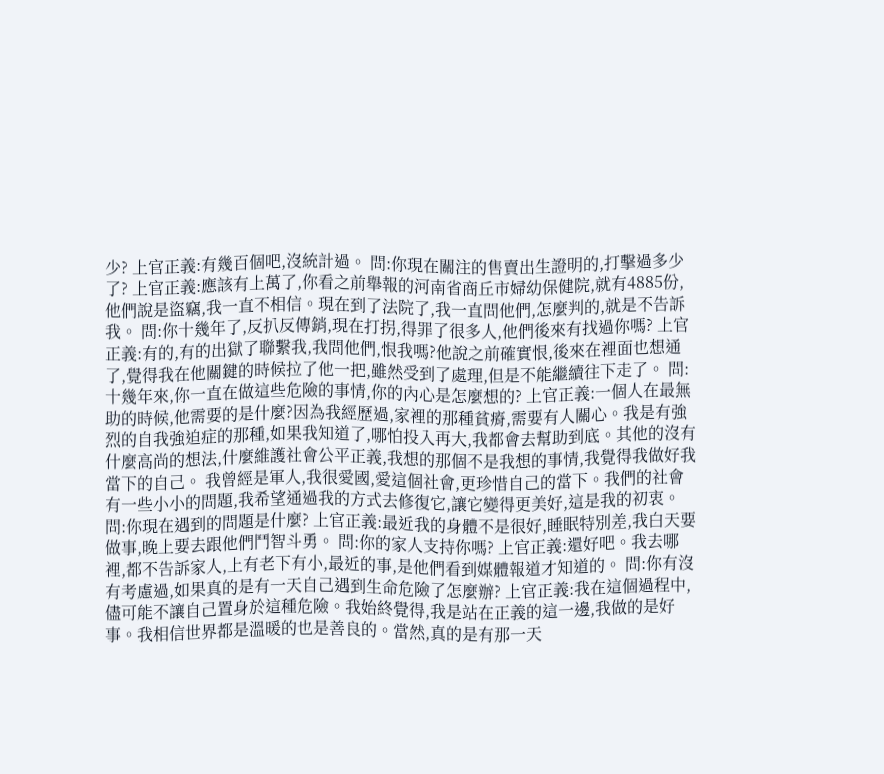少? 上官正義:有幾百個吧,沒統計過。 問:你現在關注的售賣出生證明的,打擊過多少了? 上官正義:應該有上萬了,你看之前舉報的河南省商丘市婦幼保健院,就有4885份,他們說是盜竊,我一直不相信。現在到了法院了,我一直問他們,怎麼判的,就是不告訴我。 問:你十幾年了,反扒反傳銷,現在打拐,得罪了很多人,他們後來有找過你嗎? 上官正義:有的,有的出獄了聯繫我,我問他們,恨我嗎?他說之前確實恨,後來在裡面也想通了,覺得我在他關鍵的時候拉了他一把,雖然受到了處理,但是不能繼續往下走了。 問:十幾年來,你一直在做這些危險的事情,你的內心是怎麼想的? 上官正義:一個人在最無助的時候,他需要的是什麼?因為我經歷過,家裡的那種貧瘠,需要有人關心。我是有強烈的自我強迫症的那種,如果我知道了,哪怕投入再大,我都會去幫助到底。其他的沒有什麼高尚的想法,什麼維護社會公平正義,我想的那個不是我想的事情,我覺得我做好我當下的自己。 我曾經是軍人,我很愛國,愛這個社會,更珍惜自己的當下。我們的社會有一些小小的問題,我希望通過我的方式去修復它,讓它變得更美好,這是我的初衷。 問:你現在遇到的問題是什麼? 上官正義:最近我的身體不是很好,睡眠特別差,我白天要做事,晚上要去跟他們鬥智斗勇。 問:你的家人支持你嗎? 上官正義:還好吧。我去哪裡,都不告訴家人,上有老下有小,最近的事,是他們看到媒體報道才知道的。 問:你有沒有考慮過,如果真的是有一天自己遇到生命危險了怎麼辦? 上官正義:我在這個過程中,儘可能不讓自己置身於這種危險。我始終覺得,我是站在正義的這一邊,我做的是好事。我相信世界都是溫暖的也是善良的。當然,真的是有那一天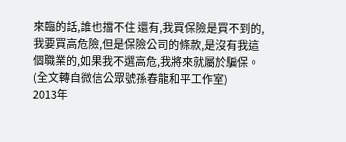來臨的話,誰也擋不住 還有,我買保險是買不到的,我要買高危險,但是保險公司的條款,是沒有我這個職業的,如果我不選高危,我將來就屬於騙保。 (全文轉自微信公眾號孫春龍和平工作室)
2013年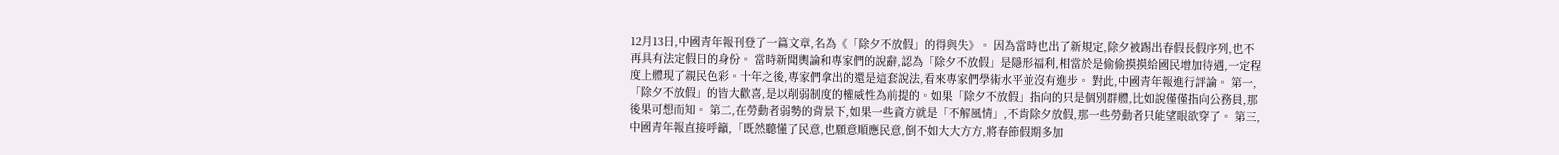12月13日,中國青年報刊登了一篇文章,名為《「除夕不放假」的得與失》。 因為當時也出了新規定,除夕被踢出春假長假序列,也不再具有法定假日的身份。 當時新聞輿論和專家們的說辭,認為「除夕不放假」是隱形福利,相當於是偷偷摸摸給國民增加待遇,一定程度上體現了親民色彩。十年之後,專家們拿出的還是這套說法,看來專家們學術水平並沒有進步。 對此,中國青年報進行評論。 第一,「除夕不放假」的皆大歡喜,是以削弱制度的權威性為前提的。如果「除夕不放假」指向的只是個別群體,比如說僅僅指向公務員,那後果可想而知。 第二,在勞動者弱勢的背景下,如果一些資方就是「不解風情」,不肯除夕放假,那一些勞動者只能望眼欲穿了。 第三,中國青年報直接呼籲,「既然聽懂了民意,也願意順應民意,倒不如大大方方,將春節假期多加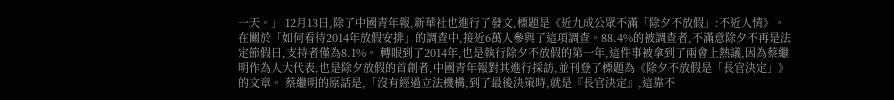一天。」 12月13日,除了中國青年報,新華社也進行了發文,標題是《近九成公眾不滿「除夕不放假」:不近人情》。 在關於「如何看待2014年放假安排」的調查中,接近6萬人參與了這項調查。88.4%的被調查者,不滿意除夕不再是法定節假日,支持者僅為8.1%。 轉眼到了2014年,也是執行除夕不放假的第一年,這件事被拿到了兩會上熱議,因為蔡繼明作為人大代表,也是除夕放假的首創者,中國青年報對其進行採訪,並刊登了標題為《除夕不放假是「長官決定」》的文章。 蔡繼明的原話是,「沒有經過立法機構,到了最後決策時,就是『長官決定』,這靠不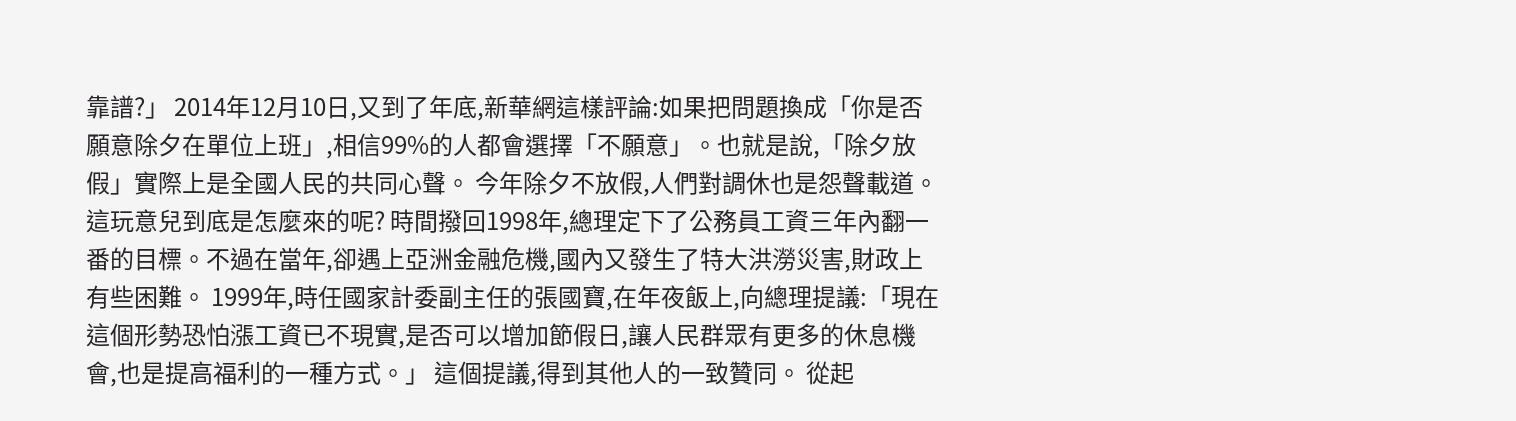靠譜?」 2014年12月10日,又到了年底,新華網這樣評論:如果把問題換成「你是否願意除夕在單位上班」,相信99%的人都會選擇「不願意」。也就是說,「除夕放假」實際上是全國人民的共同心聲。 今年除夕不放假,人們對調休也是怨聲載道。這玩意兒到底是怎麼來的呢? 時間撥回1998年,總理定下了公務員工資三年內翻一番的目標。不過在當年,卻遇上亞洲金融危機,國內又發生了特大洪澇災害,財政上有些困難。 1999年,時任國家計委副主任的張國寶,在年夜飯上,向總理提議:「現在這個形勢恐怕漲工資已不現實,是否可以增加節假日,讓人民群眾有更多的休息機會,也是提高福利的一種方式。」 這個提議,得到其他人的一致贊同。 從起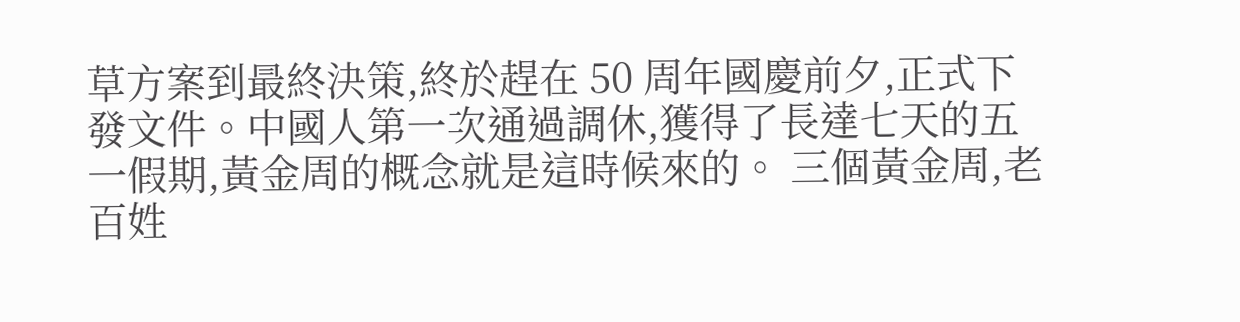草方案到最終決策,終於趕在 50 周年國慶前夕,正式下發文件。中國人第一次通過調休,獲得了長達七天的五一假期,黃金周的概念就是這時候來的。 三個黃金周,老百姓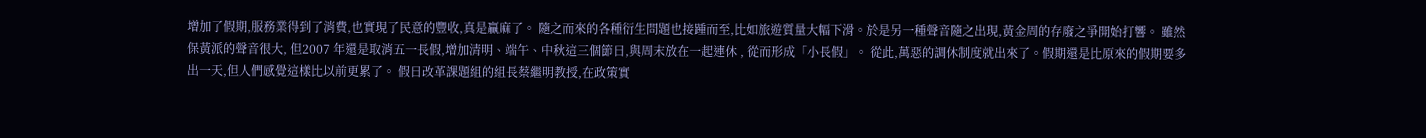增加了假期,服務業得到了消費,也實現了民意的豐收,真是贏麻了。 隨之而來的各種衍生問題也接踵而至,比如旅遊質量大幅下滑。於是另一種聲音隨之出現,黃金周的存廢之爭開始打響。 雖然保黃派的聲音很大, 但2007 年還是取消五一長假,增加清明、端午、中秋這三個節日,與周末放在一起連休 , 從而形成「小長假」。 從此,萬惡的調休制度就出來了。假期還是比原來的假期要多出一天,但人們感覺這樣比以前更累了。 假日改革課題組的組長蔡繼明教授,在政策實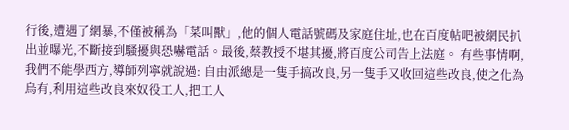行後,遭遇了網暴,不僅被稱為「菜叫獸」,他的個人電話號碼及家庭住址,也在百度帖吧被網民扒出並曝光,不斷接到騷擾與恐嚇電話。最後,蔡教授不堪其擾,將百度公司告上法庭。 有些事情啊,我們不能學西方,導師列寧就說過: 自由派總是一隻手搞改良,另一隻手又收回這些改良,使之化為烏有,利用這些改良來奴役工人,把工人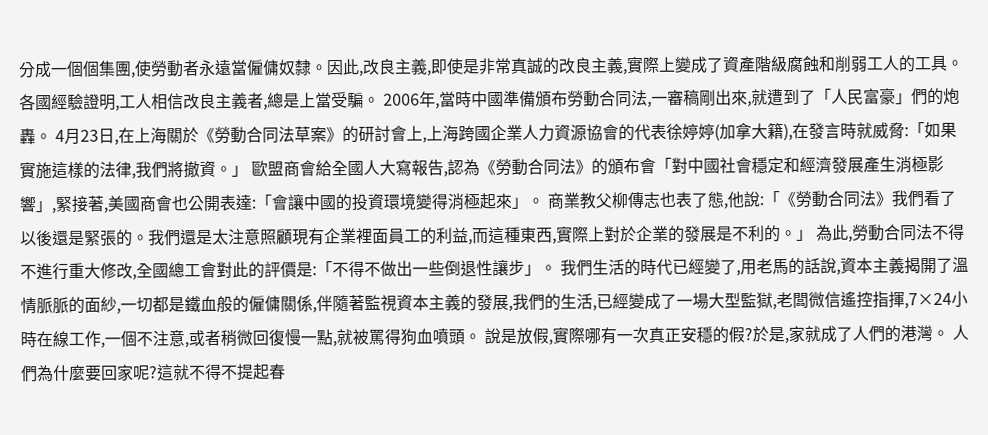分成一個個集團,使勞動者永遠當僱傭奴隸。因此,改良主義,即使是非常真誠的改良主義,實際上變成了資產階級腐蝕和削弱工人的工具。各國經驗證明,工人相信改良主義者,總是上當受騙。 2006年,當時中國準備頒布勞動合同法,一審稿剛出來,就遭到了「人民富豪」們的炮轟。 4月23日,在上海關於《勞動合同法草案》的研討會上,上海跨國企業人力資源協會的代表徐婷婷(加拿大籍),在發言時就威脅:「如果實施這樣的法律,我們將撤資。」 歐盟商會給全國人大寫報告,認為《勞動合同法》的頒布會「對中國社會穩定和經濟發展產生消極影響」,緊接著,美國商會也公開表達:「會讓中國的投資環境變得消極起來」。 商業教父柳傳志也表了態,他說:「《勞動合同法》我們看了以後還是緊張的。我們還是太注意照顧現有企業裡面員工的利益,而這種東西,實際上對於企業的發展是不利的。」 為此,勞動合同法不得不進行重大修改,全國總工會對此的評價是:「不得不做出一些倒退性讓步」。 我們生活的時代已經變了,用老馬的話說,資本主義揭開了溫情脈脈的面紗,一切都是鐵血般的僱傭關係,伴隨著監視資本主義的發展,我們的生活,已經變成了一場大型監獄,老闆微信遙控指揮,7×24小時在線工作,一個不注意,或者稍微回復慢一點,就被罵得狗血噴頭。 說是放假,實際哪有一次真正安穩的假?於是,家就成了人們的港灣。 人們為什麼要回家呢?這就不得不提起春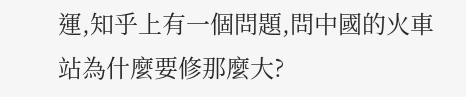運,知乎上有一個問題,問中國的火車站為什麼要修那麼大?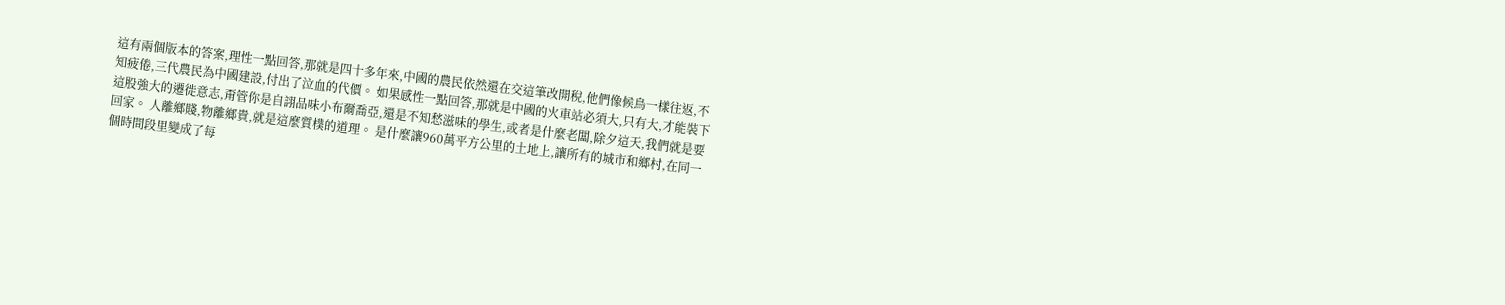這有兩個版本的答案,理性一點回答,那就是四十多年來,中國的農民依然還在交這筆改開稅,他們像候鳥一樣往返,不知疲倦,三代農民為中國建設,付出了泣血的代價。 如果感性一點回答,那就是中國的火車站必須大,只有大,才能裝下這股強大的遷徙意志,甭管你是自詡品味小布爾喬亞,還是不知愁滋味的學生,或者是什麼老闆,除夕這天,我們就是要回家。 人離鄉賤,物離鄉貴,就是這麼質樸的道理。 是什麼讓960萬平方公里的土地上,讓所有的城市和鄉村,在同一個時間段里變成了每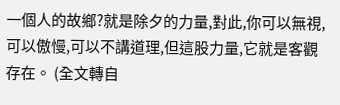一個人的故鄉?就是除夕的力量,對此,你可以無視,可以傲慢,可以不講道理,但這股力量,它就是客觀存在。 (全文轉自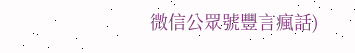微信公眾號豐言瘋話)